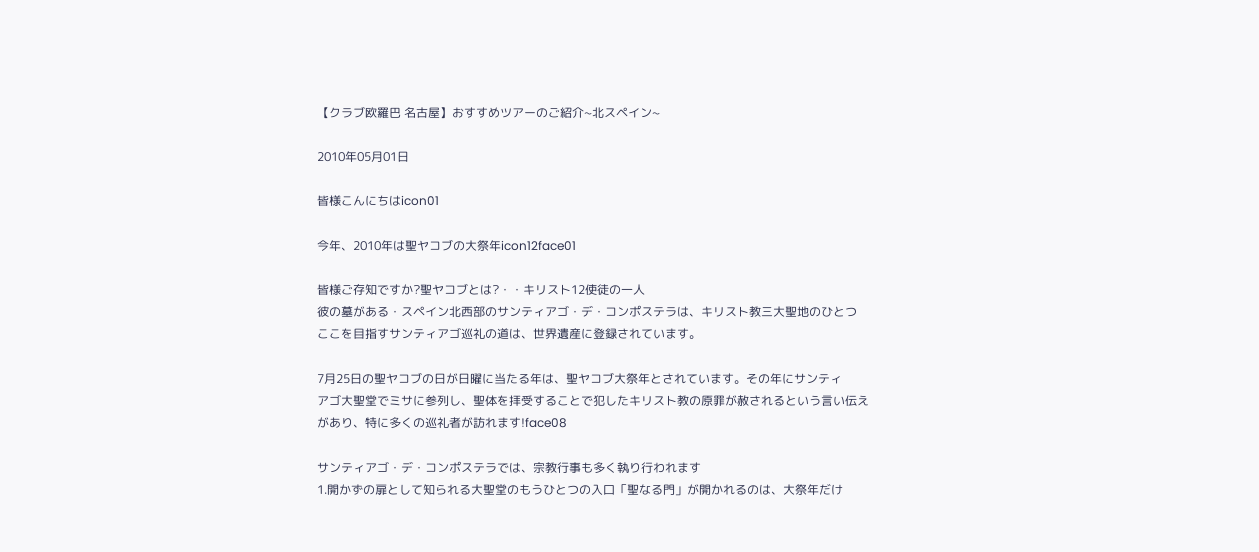【クラブ欧羅巴 名古屋】おすすめツアーのご紹介~北スペイン~

2010年05月01日

皆様こんにちはicon01

今年、2010年は聖ヤコブの大祭年icon12face01

皆様ご存知ですか?聖ヤコブとは?・・キリスト12使徒の一人
彼の墓がある・スペイン北西部のサンティアゴ・デ・コンポステラは、キリスト教三大聖地のひとつ
ここを目指すサンティアゴ巡礼の道は、世界遺産に登録されています。

7月25日の聖ヤコブの日が日曜に当たる年は、聖ヤコブ大祭年とされています。その年にサンティ
アゴ大聖堂でミサに参列し、聖体を拝受することで犯したキリスト教の原罪が赦されるという言い伝え
があり、特に多くの巡礼者が訪れます!face08

サンティアゴ・デ・コンポステラでは、宗教行事も多く執り行われます
1.開かずの扉として知られる大聖堂のもうひとつの入口「聖なる門」が開かれるのは、大祭年だけ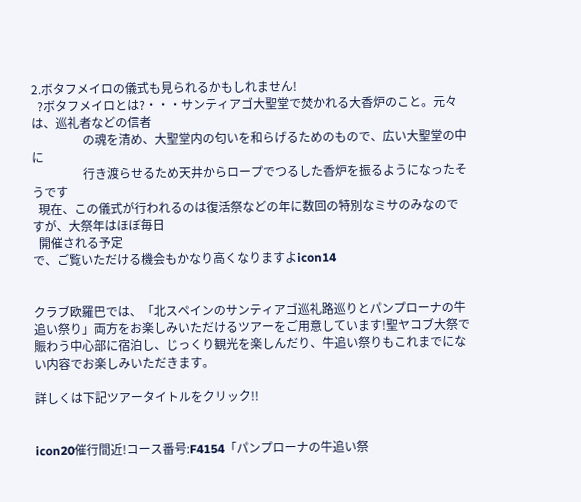2.ボタフメイロの儀式も見られるかもしれません!
  ?ボタフメイロとは?・・・サンティアゴ大聖堂で焚かれる大香炉のこと。元々は、巡礼者などの信者
                 の魂を清め、大聖堂内の匂いを和らげるためのもので、広い大聖堂の中に
                 行き渡らせるため天井からロープでつるした香炉を振るようになったそうです
  現在、この儀式が行われるのは復活祭などの年に数回の特別なミサのみなのですが、大祭年はほぼ毎日
  開催される予定
で、ご覧いただける機会もかなり高くなりますよicon14


クラブ欧羅巴では、「北スペインのサンティアゴ巡礼路巡りとパンプローナの牛追い祭り」両方をお楽しみいただけるツアーをご用意しています!聖ヤコブ大祭で賑わう中心部に宿泊し、じっくり観光を楽しんだり、牛追い祭りもこれまでにない内容でお楽しみいただきます。

詳しくは下記ツアータイトルをクリック!!


icon20催行間近!コース番号:F4154「パンプローナの牛追い祭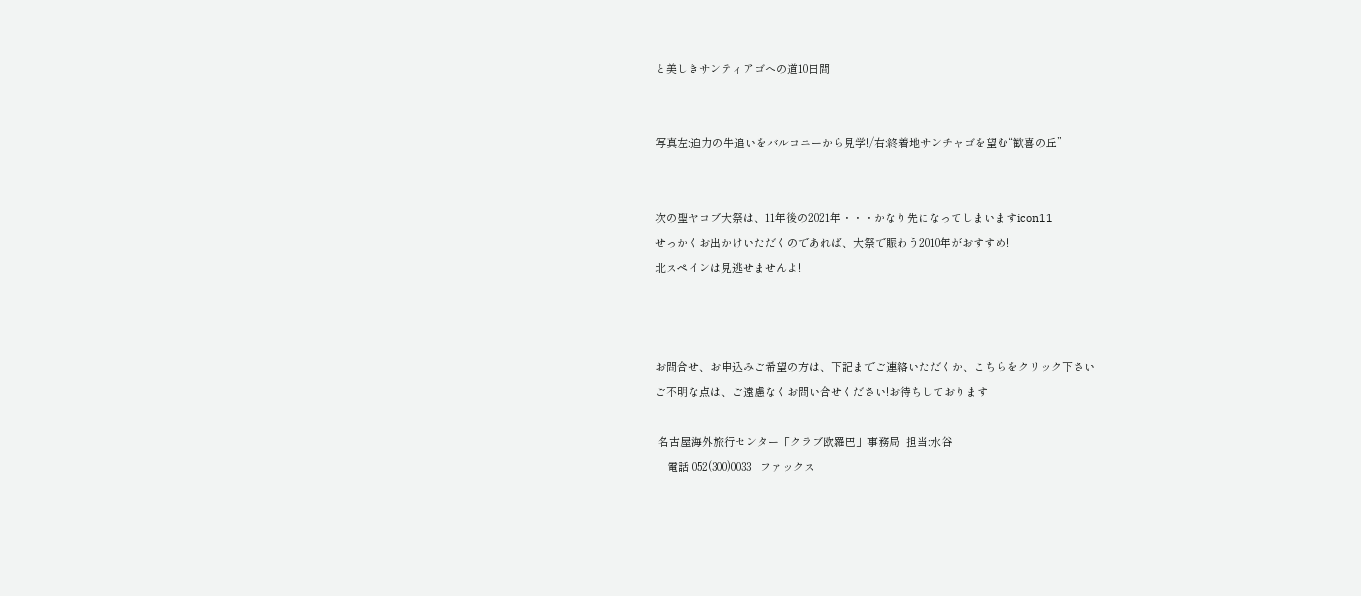と美しきサンティアゴへの道10日間


写真左:迫力の牛追いをバルコニーから見学!/右:終着地サンチャゴを望む“歓喜の丘”


次の聖ヤコブ大祭は、11年後の2021年・・・かなり先になってしまいますicon11
せっかくお出かけいただくのであれば、大祭で賑わう2010年がおすすめ!
北スペインは見逃せませんよ!



お問合せ、お申込みご希望の方は、下記までご連絡いただくか、こちらをクリック下さい
ご不明な点は、ご遠慮なくお問い合せください!お待ちしております

 名古屋海外旅行センター「クラブ欧羅巴」事務局  担当:水谷
    電話 052(300)0033   ファックス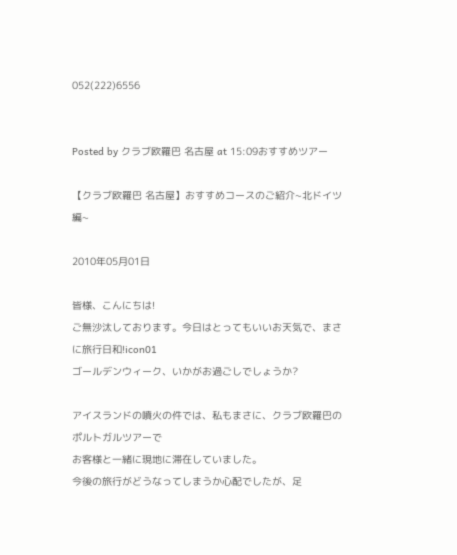052(222)6556


Posted by クラブ欧羅巴 名古屋 at 15:09おすすめツアー

【クラブ欧羅巴 名古屋】おすすめコースのご紹介~北ドイツ編~

2010年05月01日

皆様、こんにちは!
ご無沙汰しております。今日はとってもいいお天気で、まさに旅行日和!icon01
ゴールデンウィーク、いかがお過ごしでしょうか?

アイスランドの噴火の件では、私もまさに、クラブ欧羅巴のポルトガルツアーで
お客様と一緒に現地に滞在していました。
今後の旅行がどうなってしまうか心配でしたが、足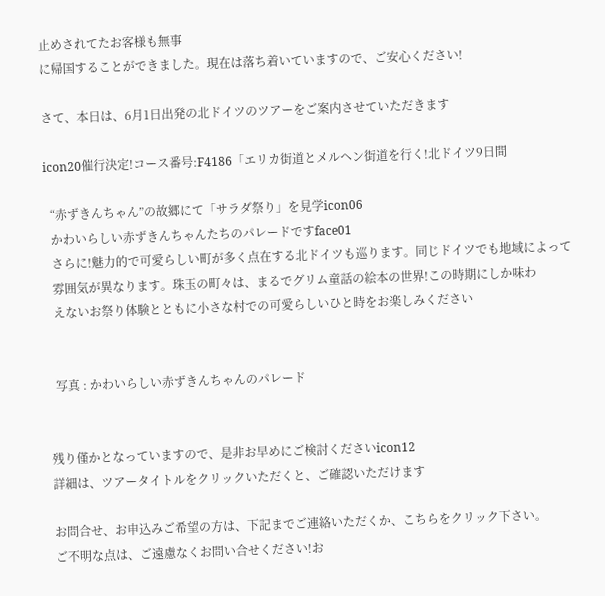止めされてたお客様も無事
に帰国することができました。現在は落ち着いていますので、ご安心ください!

さて、本日は、6月1日出発の北ドイツのツアーをご案内させていただきます

icon20催行決定!コース番号:F4186「エリカ街道とメルヘン街道を行く!北ドイツ9日間

  “赤ずきんちゃん”の故郷にて「サラダ祭り」を見学icon06
  かわいらしい赤ずきんちゃんたちのパレードですface01
  さらに!魅力的で可愛らしい町が多く点在する北ドイツも巡ります。同じドイツでも地域によって
  雰囲気が異なります。珠玉の町々は、まるでグリム童話の絵本の世界!この時期にしか味わ
  えないお祭り体験とともに小さな村での可愛らしいひと時をお楽しみください


  写真 : かわいらしい赤ずきんちゃんのパレード


残り僅かとなっていますので、是非お早めにご検討くださいicon12
詳細は、ツアータイトルをクリックいただくと、ご確認いただけます

お問合せ、お申込みご希望の方は、下記までご連絡いただくか、こちらをクリック下さい。
ご不明な点は、ご遠慮なくお問い合せください!お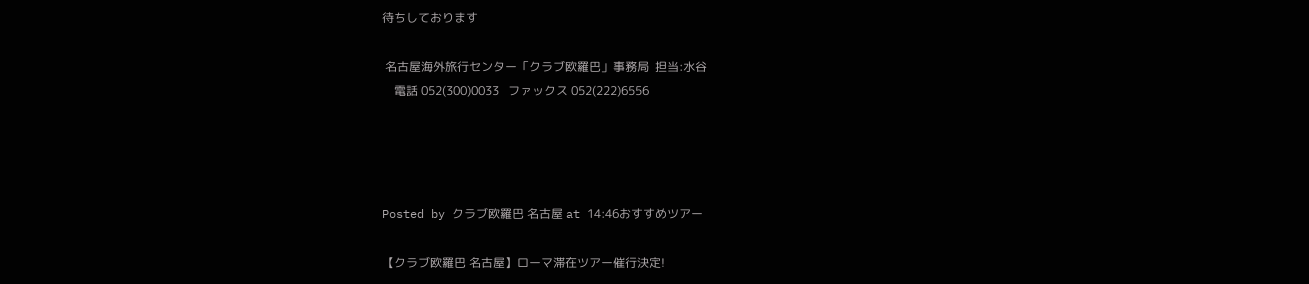待ちしております

 名古屋海外旅行センター「クラブ欧羅巴」事務局  担当:水谷
    電話 052(300)0033   ファックス 052(222)6556




Posted by クラブ欧羅巴 名古屋 at 14:46おすすめツアー

【クラブ欧羅巴 名古屋】ローマ滞在ツアー催行決定!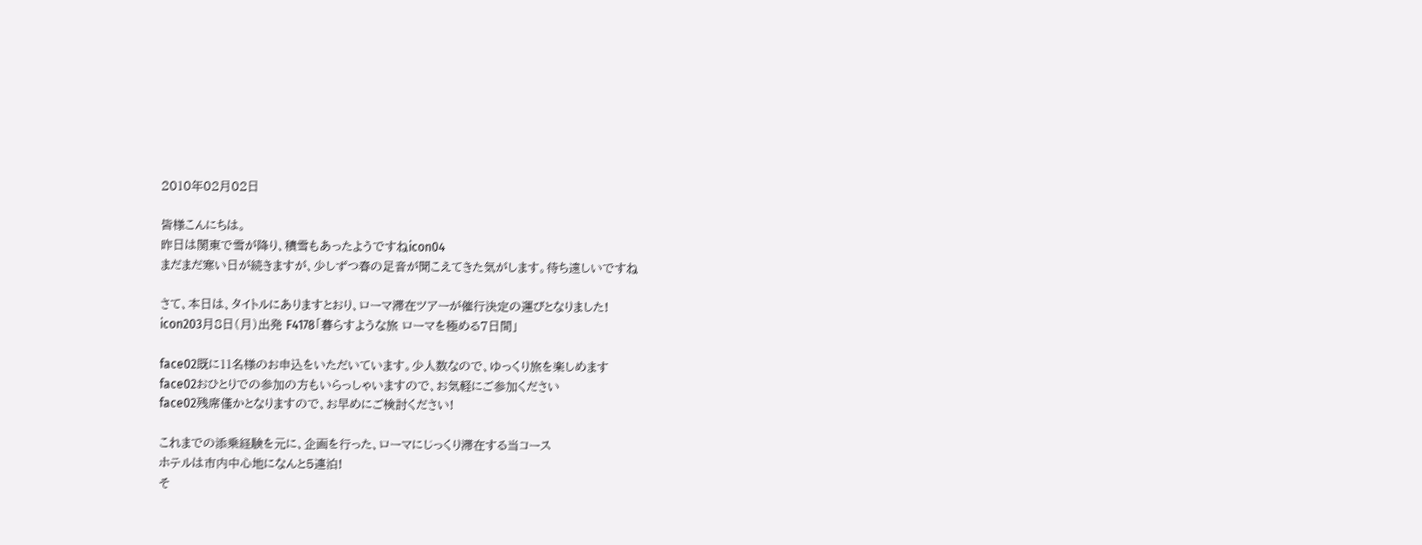2010年02月02日

皆様こんにちは。
昨日は関東で雪が降り、積雪もあったようですねicon04
まだまだ寒い日が続きますが、少しずつ春の足音が聞こえてきた気がします。待ち遠しいですね

さて、本日は、タイトルにありますとおり、ローマ滞在ツアーが催行決定の運びとなりました!
icon203月8日(月)出発 F4178「暮らすような旅 ローマを極める7日間」

face02既に11名様のお申込をいただいています。少人数なので、ゆっくり旅を楽しめます
face02おひとりでの参加の方もいらっしゃいますので、お気軽にご参加ください
face02残席僅かとなりますので、お早めにご検討ください!

これまでの添乗経験を元に、企画を行った、ローマにじっくり滞在する当コース
ホテルは市内中心地になんと5連泊!
そ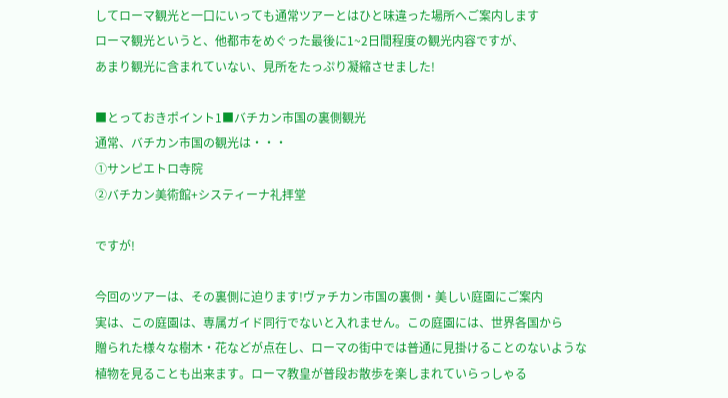してローマ観光と一口にいっても通常ツアーとはひと味違った場所へご案内します
ローマ観光というと、他都市をめぐった最後に1~2日間程度の観光内容ですが、
あまり観光に含まれていない、見所をたっぷり凝縮させました!

■とっておきポイント1■バチカン市国の裏側観光
通常、バチカン市国の観光は・・・
①サンピエトロ寺院
②バチカン美術館+システィーナ礼拝堂

ですが!

今回のツアーは、その裏側に迫ります!ヴァチカン市国の裏側・美しい庭園にご案内
実は、この庭園は、専属ガイド同行でないと入れません。この庭園には、世界各国から
贈られた様々な樹木・花などが点在し、ローマの街中では普通に見掛けることのないような
植物を見ることも出来ます。ローマ教皇が普段お散歩を楽しまれていらっしゃる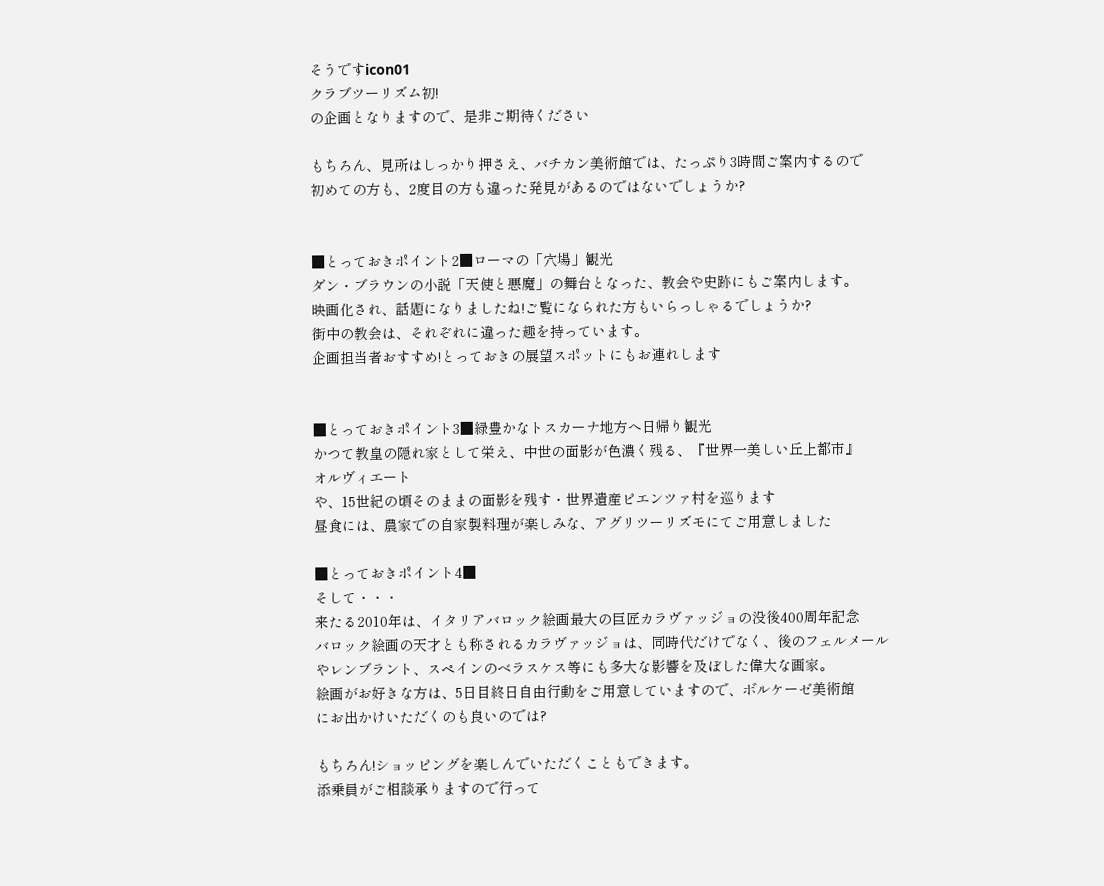そうですicon01
クラブツーリズム初!
の企画となりますので、是非ご期待ください

もちろん、見所はしっかり押さえ、バチカン美術館では、たっぷり3時間ご案内するので
初めての方も、2度目の方も違った発見があるのではないでしょうか?


■とっておきポイント2■ローマの「穴場」観光
ダン・ブラウンの小説「天使と悪魔」の舞台となった、教会や史跡にもご案内します。
映画化され、話題になりましたね!ご覧になられた方もいらっしゃるでしょうか?
街中の教会は、それぞれに違った趣を持っています。
企画担当者おすすめ!とっておきの展望スポットにもお連れします


■とっておきポイント3■緑豊かなトスカーナ地方へ日帰り観光
かつて教皇の隠れ家として栄え、中世の面影が色濃く残る、『世界一美しい丘上都市』
オルヴィエート
や、15世紀の頃そのままの面影を残す・世界遺産ピエンツァ村を巡ります
昼食には、農家での自家製料理が楽しみな、アグリツーリズモにてご用意しました

■とっておきポイント4■
そして・・・
来たる2010年は、イタリアバロック絵画最大の巨匠カラヴァッジョの没後400周年記念
バロック絵画の天才とも称されるカラヴァッジョは、同時代だけでなく、後のフェルメール
やレンブラント、スペインのベラスケス等にも多大な影響を及ぼした偉大な画家。
絵画がお好きな方は、5日目終日自由行動をご用意していますので、ボルケーゼ美術館
にお出かけいただくのも良いのでは?

もちろん!ショッピングを楽しんでいただくこともできます。
添乗員がご相談承りますので行って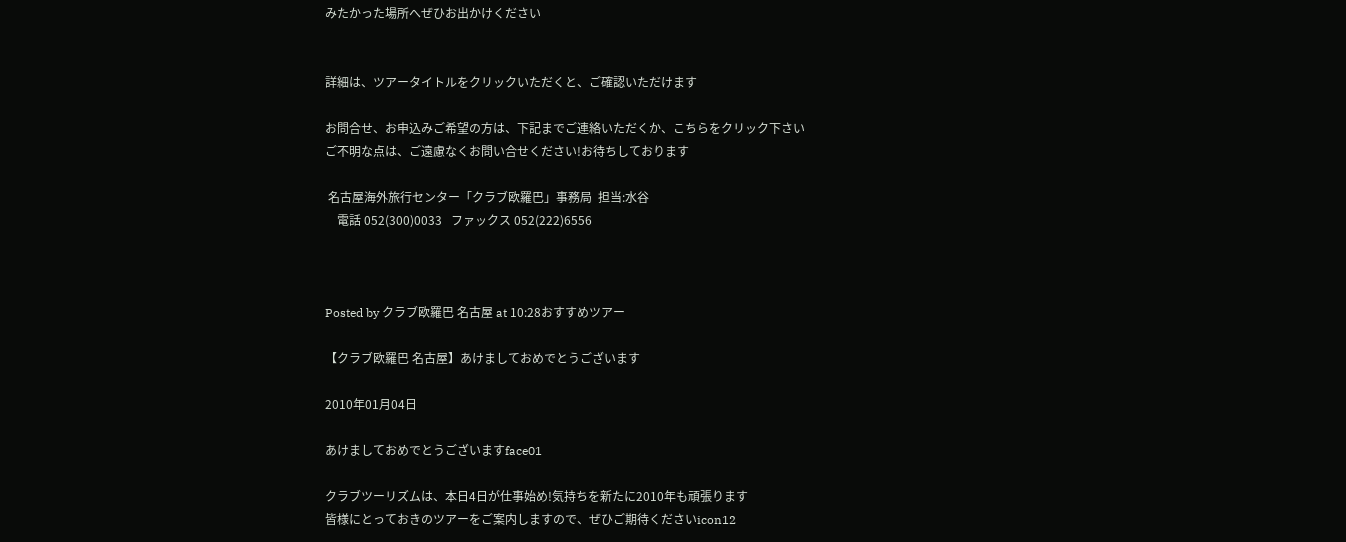みたかった場所へぜひお出かけください


詳細は、ツアータイトルをクリックいただくと、ご確認いただけます

お問合せ、お申込みご希望の方は、下記までご連絡いただくか、こちらをクリック下さい
ご不明な点は、ご遠慮なくお問い合せください!お待ちしております

 名古屋海外旅行センター「クラブ欧羅巴」事務局  担当:水谷
    電話 052(300)0033   ファックス 052(222)6556



Posted by クラブ欧羅巴 名古屋 at 10:28おすすめツアー

【クラブ欧羅巴 名古屋】あけましておめでとうございます

2010年01月04日

あけましておめでとうございますface01

クラブツーリズムは、本日4日が仕事始め!気持ちを新たに2010年も頑張ります
皆様にとっておきのツアーをご案内しますので、ぜひご期待くださいicon12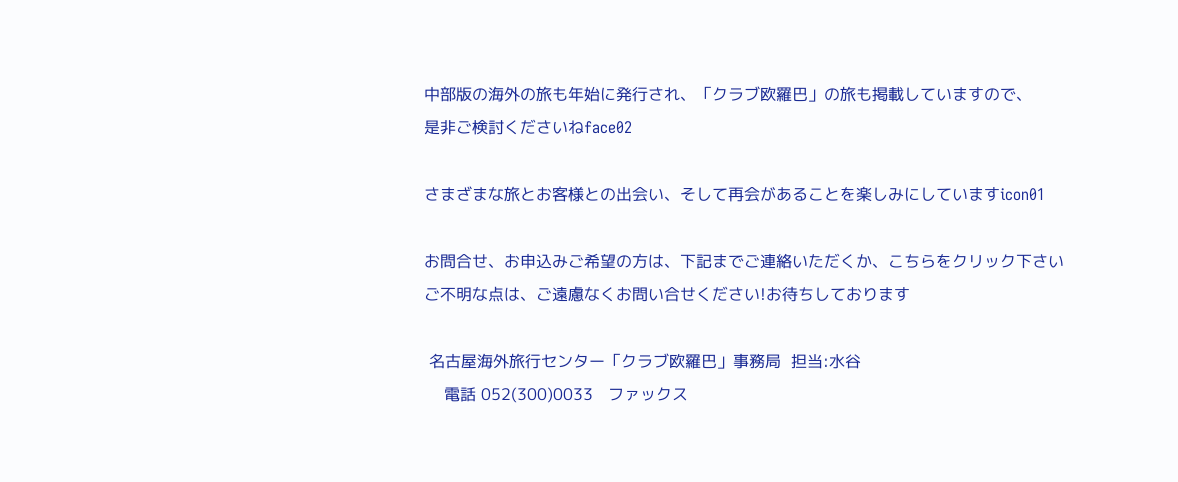中部版の海外の旅も年始に発行され、「クラブ欧羅巴」の旅も掲載していますので、
是非ご検討くださいねface02

さまざまな旅とお客様との出会い、そして再会があることを楽しみにしていますicon01

お問合せ、お申込みご希望の方は、下記までご連絡いただくか、こちらをクリック下さい
ご不明な点は、ご遠慮なくお問い合せください!お待ちしております

 名古屋海外旅行センター「クラブ欧羅巴」事務局  担当:水谷
    電話 052(300)0033   ファックス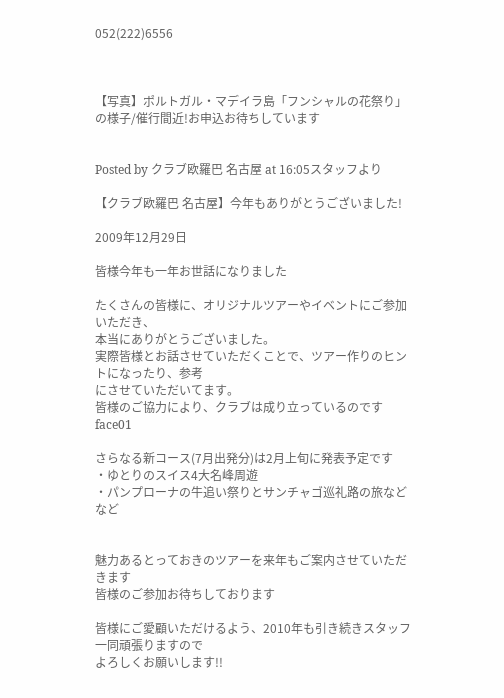052(222)6556



【写真】ポルトガル・マデイラ島「フンシャルの花祭り」の様子/催行間近!お申込お待ちしています


Posted by クラブ欧羅巴 名古屋 at 16:05スタッフより

【クラブ欧羅巴 名古屋】今年もありがとうございました!

2009年12月29日

皆様今年も一年お世話になりました

たくさんの皆様に、オリジナルツアーやイベントにご参加いただき、
本当にありがとうございました。
実際皆様とお話させていただくことで、ツアー作りのヒントになったり、参考
にさせていただいてます。
皆様のご協力により、クラブは成り立っているのですface01

さらなる新コース(7月出発分)は2月上旬に発表予定です
・ゆとりのスイス4大名峰周遊
・パンプローナの牛追い祭りとサンチャゴ巡礼路の旅などなど


魅力あるとっておきのツアーを来年もご案内させていただきます
皆様のご参加お待ちしております

皆様にご愛顧いただけるよう、2010年も引き続きスタッフ一同頑張りますので
よろしくお願いします!!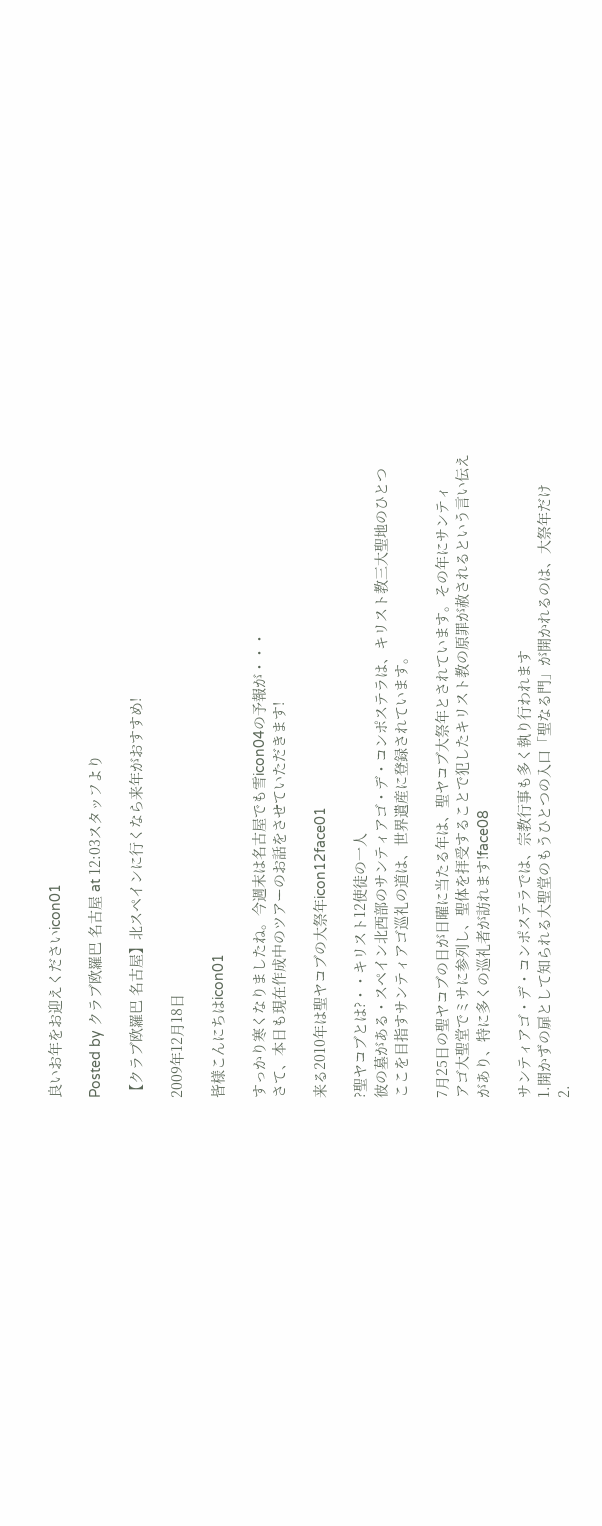良いお年をお迎えくださいicon01

Posted by クラブ欧羅巴 名古屋 at 12:03スタッフより

【クラブ欧羅巴 名古屋】北スペインに行くなら来年がおすすめ!

2009年12月18日

皆様こんにちはicon01

すっかり寒くなりましたね。今週末は名古屋でも雪icon04の予報が・・・
さて、本日も現在作成中のツアーのお話をさせていただきます!

来る2010年は聖ヤコブの大祭年icon12face01

?聖ヤコブとは?・・キリスト12使徒の一人
彼の墓がある・スペイン北西部のサンティアゴ・デ・コンポステラは、キリスト教三大聖地のひとつ
ここを目指すサンティアゴ巡礼の道は、世界遺産に登録されています。

7月25日の聖ヤコブの日が日曜に当たる年は、聖ヤコブ大祭年とされています。その年にサンティ
アゴ大聖堂でミサに参列し、聖体を拝受することで犯したキリスト教の原罪が赦されるという言い伝え
があり、特に多くの巡礼者が訪れます!face08

サンティアゴ・デ・コンポステラでは、宗教行事も多く執り行われます
1.開かずの扉として知られる大聖堂のもうひとつの入口「聖なる門」が開かれるのは、大祭年だけ
2.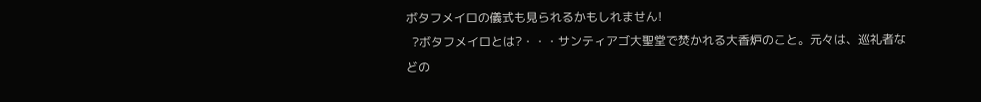ボタフメイロの儀式も見られるかもしれません!
  ?ボタフメイロとは?・・・サンティアゴ大聖堂で焚かれる大香炉のこと。元々は、巡礼者などの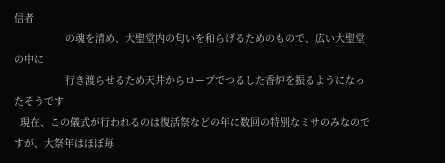信者
                 の魂を清め、大聖堂内の匂いを和らげるためのもので、広い大聖堂の中に
                 行き渡らせるため天井からロープでつるした香炉を振るようになったそうです
  現在、この儀式が行われるのは復活祭などの年に数回の特別なミサのみなのですが、大祭年はほぼ毎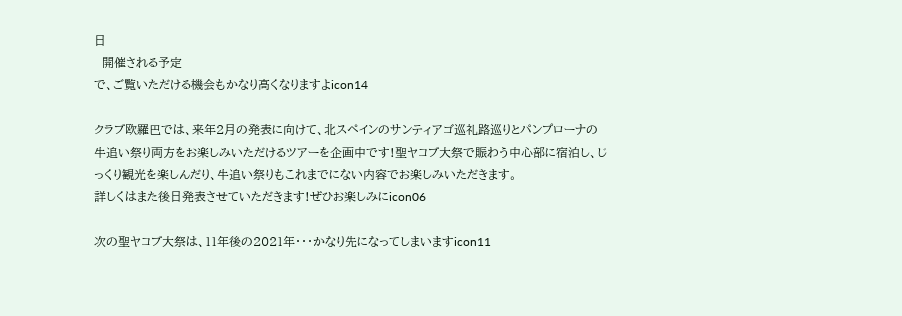日
  開催される予定
で、ご覧いただける機会もかなり高くなりますよicon14

クラブ欧羅巴では、来年2月の発表に向けて、北スペインのサンティアゴ巡礼路巡りとパンプローナの牛追い祭り両方をお楽しみいただけるツアーを企画中です!聖ヤコブ大祭で賑わう中心部に宿泊し、じっくり観光を楽しんだり、牛追い祭りもこれまでにない内容でお楽しみいただきます。
詳しくはまた後日発表させていただきます!ぜひお楽しみにicon06

次の聖ヤコブ大祭は、11年後の2021年・・・かなり先になってしまいますicon11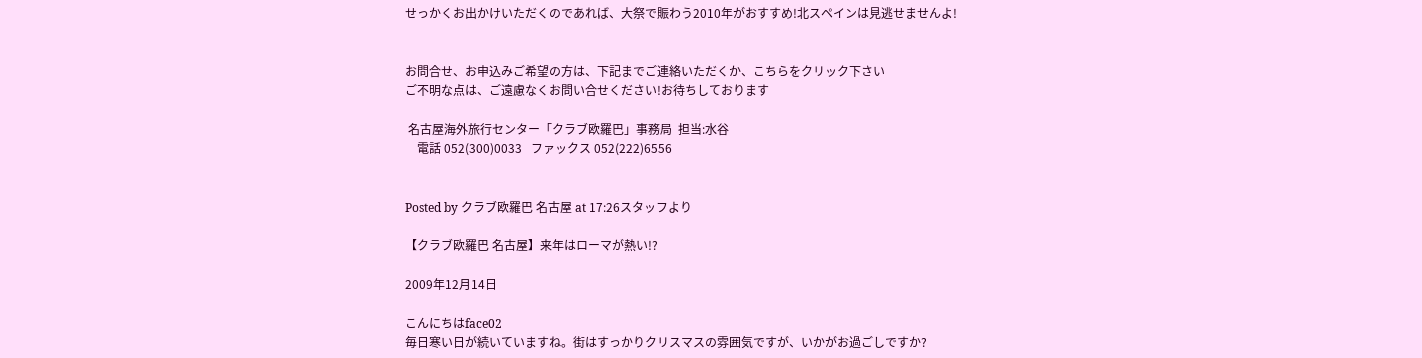せっかくお出かけいただくのであれば、大祭で賑わう2010年がおすすめ!北スペインは見逃せませんよ!


お問合せ、お申込みご希望の方は、下記までご連絡いただくか、こちらをクリック下さい
ご不明な点は、ご遠慮なくお問い合せください!お待ちしております

 名古屋海外旅行センター「クラブ欧羅巴」事務局  担当:水谷
    電話 052(300)0033   ファックス 052(222)6556


Posted by クラブ欧羅巴 名古屋 at 17:26スタッフより

【クラブ欧羅巴 名古屋】来年はローマが熱い!?

2009年12月14日

こんにちはface02
毎日寒い日が続いていますね。街はすっかりクリスマスの雰囲気ですが、いかがお過ごしですか?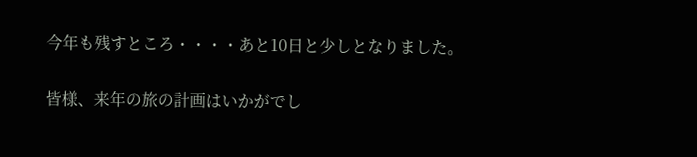今年も残すところ・・・・あと10日と少しとなりました。

皆様、来年の旅の計画はいかがでし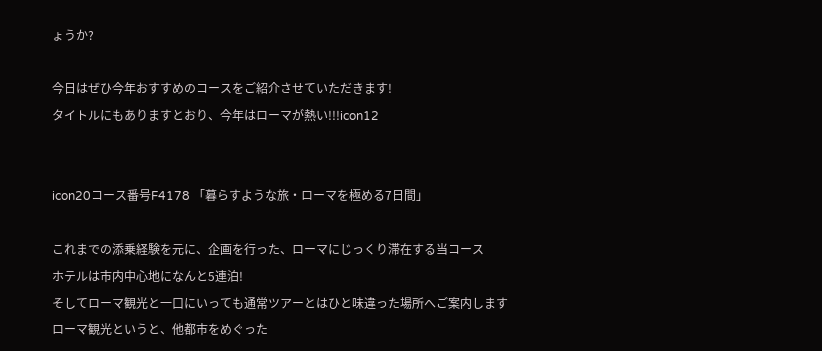ょうか?

今日はぜひ今年おすすめのコースをご紹介させていただきます!
タイトルにもありますとおり、今年はローマが熱い!!!icon12


icon20コース番号F4178 「暮らすような旅・ローマを極める7日間」

これまでの添乗経験を元に、企画を行った、ローマにじっくり滞在する当コース
ホテルは市内中心地になんと5連泊!
そしてローマ観光と一口にいっても通常ツアーとはひと味違った場所へご案内します
ローマ観光というと、他都市をめぐった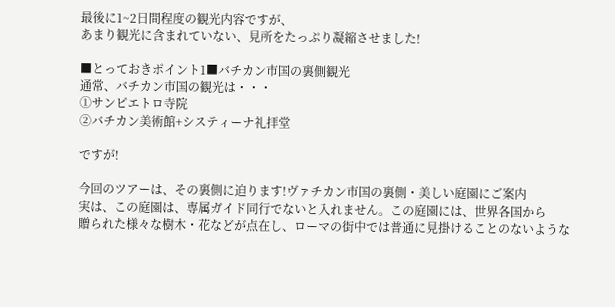最後に1~2日間程度の観光内容ですが、
あまり観光に含まれていない、見所をたっぷり凝縮させました!

■とっておきポイント1■バチカン市国の裏側観光
通常、バチカン市国の観光は・・・
①サンピエトロ寺院
②バチカン美術館+システィーナ礼拝堂

ですが!

今回のツアーは、その裏側に迫ります!ヴァチカン市国の裏側・美しい庭園にご案内
実は、この庭園は、専属ガイド同行でないと入れません。この庭園には、世界各国から
贈られた様々な樹木・花などが点在し、ローマの街中では普通に見掛けることのないような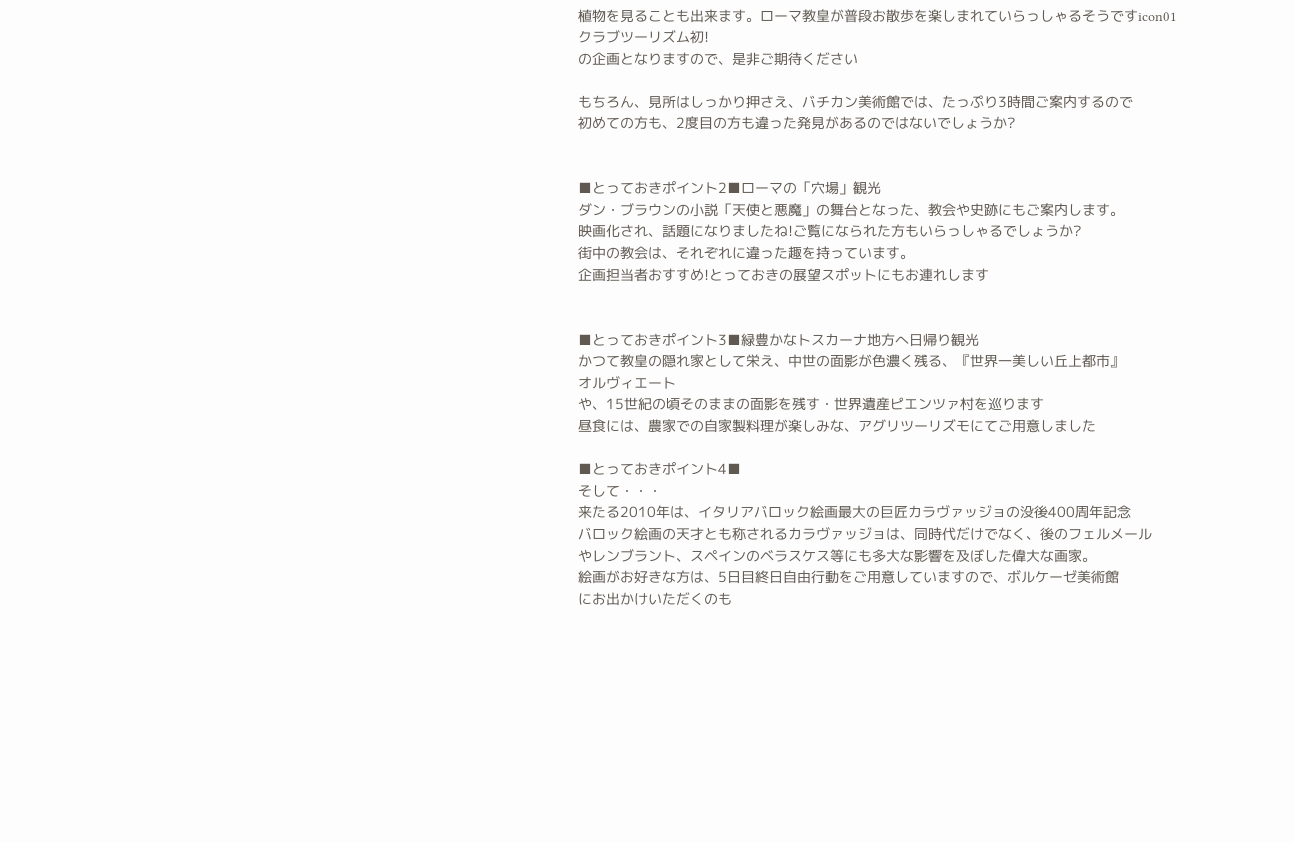植物を見ることも出来ます。ローマ教皇が普段お散歩を楽しまれていらっしゃるそうですicon01
クラブツーリズム初!
の企画となりますので、是非ご期待ください

もちろん、見所はしっかり押さえ、バチカン美術館では、たっぷり3時間ご案内するので
初めての方も、2度目の方も違った発見があるのではないでしょうか?


■とっておきポイント2■ローマの「穴場」観光
ダン・ブラウンの小説「天使と悪魔」の舞台となった、教会や史跡にもご案内します。
映画化され、話題になりましたね!ご覧になられた方もいらっしゃるでしょうか?
街中の教会は、それぞれに違った趣を持っています。
企画担当者おすすめ!とっておきの展望スポットにもお連れします


■とっておきポイント3■緑豊かなトスカーナ地方へ日帰り観光
かつて教皇の隠れ家として栄え、中世の面影が色濃く残る、『世界一美しい丘上都市』
オルヴィエート
や、15世紀の頃そのままの面影を残す・世界遺産ピエンツァ村を巡ります
昼食には、農家での自家製料理が楽しみな、アグリツーリズモにてご用意しました

■とっておきポイント4■
そして・・・
来たる2010年は、イタリアバロック絵画最大の巨匠カラヴァッジョの没後400周年記念
バロック絵画の天才とも称されるカラヴァッジョは、同時代だけでなく、後のフェルメール
やレンブラント、スペインのベラスケス等にも多大な影響を及ぼした偉大な画家。
絵画がお好きな方は、5日目終日自由行動をご用意していますので、ボルケーゼ美術館
にお出かけいただくのも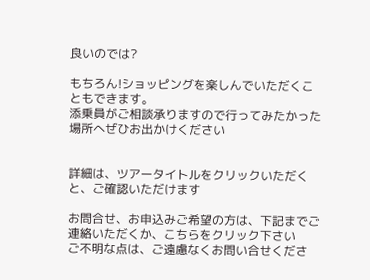良いのでは?

もちろん!ショッピングを楽しんでいただくこともできます。
添乗員がご相談承りますので行ってみたかった場所へぜひお出かけください


詳細は、ツアータイトルをクリックいただくと、ご確認いただけます

お問合せ、お申込みご希望の方は、下記までご連絡いただくか、こちらをクリック下さい
ご不明な点は、ご遠慮なくお問い合せくださ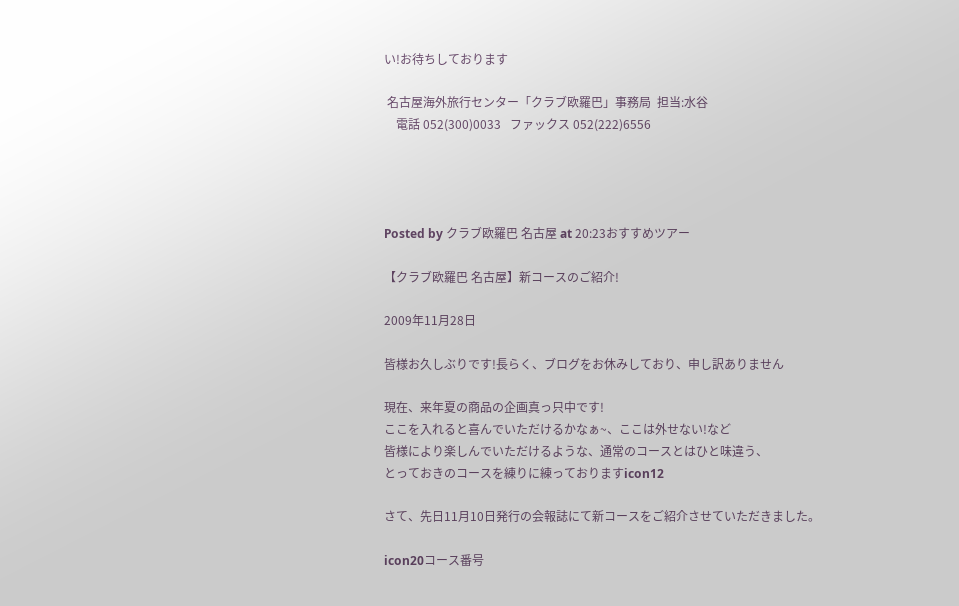い!お待ちしております

 名古屋海外旅行センター「クラブ欧羅巴」事務局  担当:水谷
    電話 052(300)0033   ファックス 052(222)6556




Posted by クラブ欧羅巴 名古屋 at 20:23おすすめツアー

【クラブ欧羅巴 名古屋】新コースのご紹介!

2009年11月28日

皆様お久しぶりです!長らく、ブログをお休みしており、申し訳ありません

現在、来年夏の商品の企画真っ只中です!
ここを入れると喜んでいただけるかなぁ~、ここは外せない!など
皆様により楽しんでいただけるような、通常のコースとはひと味違う、
とっておきのコースを練りに練っておりますicon12

さて、先日11月10日発行の会報誌にて新コースをご紹介させていただきました。

icon20コース番号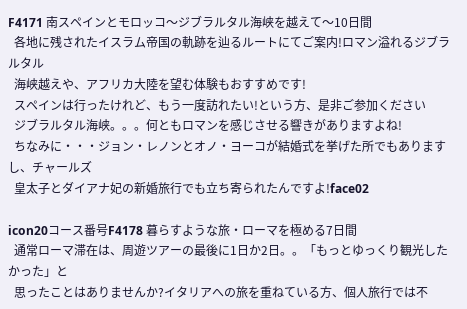F4171 南スペインとモロッコ〜ジブラルタル海峡を越えて〜10日間
  各地に残されたイスラム帝国の軌跡を辿るルートにてご案内!ロマン溢れるジブラルタル
  海峡越えや、アフリカ大陸を望む体験もおすすめです!
  スペインは行ったけれど、もう一度訪れたい!という方、是非ご参加ください
  ジブラルタル海峡。。。何ともロマンを感じさせる響きがありますよね!
  ちなみに・・・ジョン・レノンとオノ・ヨーコが結婚式を挙げた所でもありますし、チャールズ
  皇太子とダイアナ妃の新婚旅行でも立ち寄られたんですよ!face02

icon20コース番号F4178 暮らすような旅・ローマを極める7日間
  通常ローマ滞在は、周遊ツアーの最後に1日か2日。。「もっとゆっくり観光したかった」と
  思ったことはありませんか?イタリアへの旅を重ねている方、個人旅行では不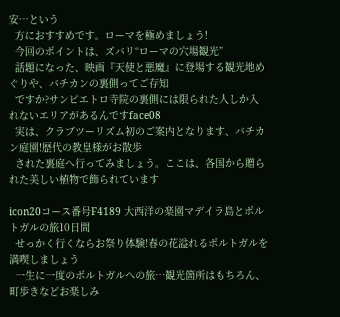安…という
  方におすすめです。ローマを極めましょう!
  今回のポイントは、ズバリ“ローマの穴場観光”
  話題になった、映画『天使と悪魔』に登場する観光地めぐりや、バチカンの裏側ってご存知
  ですか?サンピエトロ寺院の裏側には限られた人しか入れないエリアがあるんですface08
  実は、クラブツーリズム初のご案内となります、バチカン庭園!歴代の教皇様がお散歩
  された裏庭へ行ってみましょう。ここは、各国から贈られた美しい植物で飾られています

icon20コース番号F4189 大西洋の楽園マデイラ島とポルトガルの旅10日間
  せっかく行くならお祭り体験!春の花溢れるポルトガルを満喫しましょう
  一生に一度のポルトガルへの旅…観光箇所はもちろん、町歩きなどお楽しみ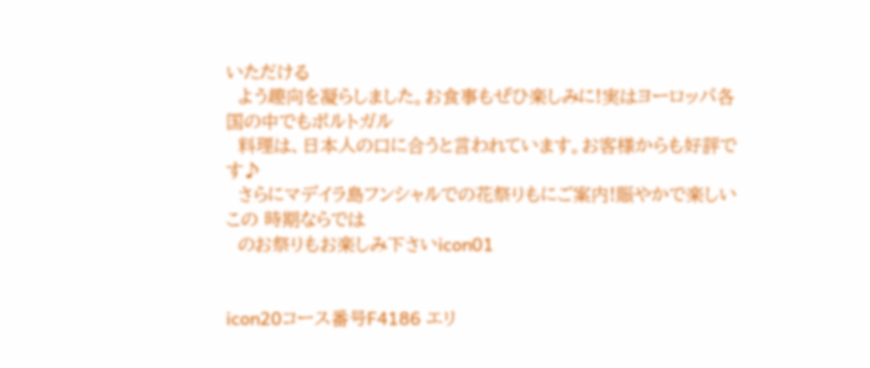いただける
  よう趣向を凝らしました。お食事もぜひ楽しみに!実はヨーロッパ各国の中でもポルトガル
  料理は、日本人の口に合うと言われています。お客様からも好評です♪
  さらにマデイラ島フンシャルでの花祭りもにご案内!賑やかで楽しいこの 時期ならでは
  のお祭りもお楽しみ下さいicon01


icon20コース番号F4186 エリ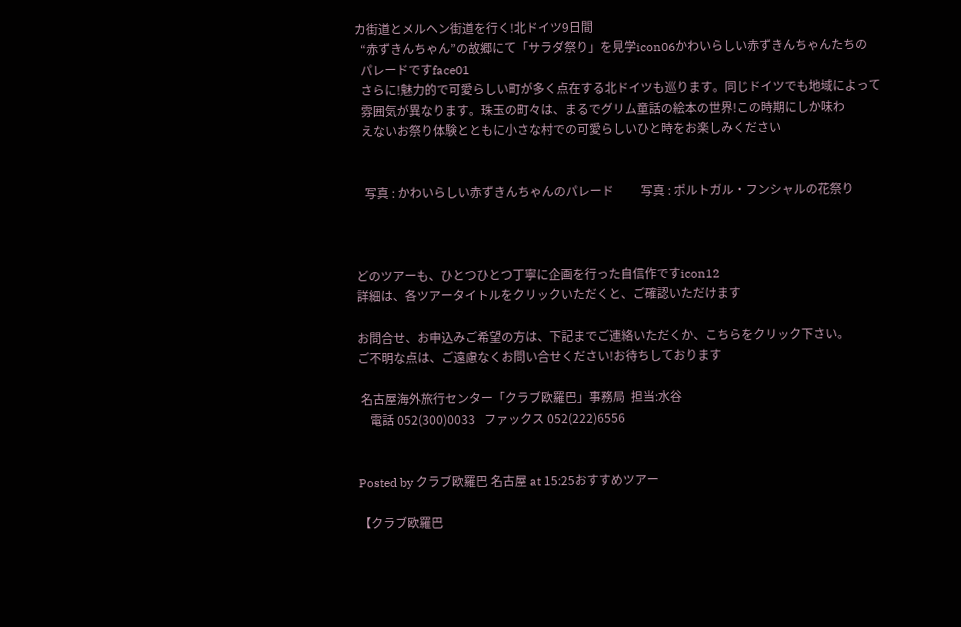カ街道とメルヘン街道を行く!北ドイツ9日間
  “赤ずきんちゃん”の故郷にて「サラダ祭り」を見学icon06かわいらしい赤ずきんちゃんたちの
  パレードですface01
  さらに!魅力的で可愛らしい町が多く点在する北ドイツも巡ります。同じドイツでも地域によって
  雰囲気が異なります。珠玉の町々は、まるでグリム童話の絵本の世界!この時期にしか味わ
  えないお祭り体験とともに小さな村での可愛らしいひと時をお楽しみください


   写真 : かわいらしい赤ずきんちゃんのパレード         写真 : ポルトガル・フンシャルの花祭り



どのツアーも、ひとつひとつ丁寧に企画を行った自信作ですicon12
詳細は、各ツアータイトルをクリックいただくと、ご確認いただけます

お問合せ、お申込みご希望の方は、下記までご連絡いただくか、こちらをクリック下さい。
ご不明な点は、ご遠慮なくお問い合せください!お待ちしております

 名古屋海外旅行センター「クラブ欧羅巴」事務局  担当:水谷
    電話 052(300)0033   ファックス 052(222)6556


Posted by クラブ欧羅巴 名古屋 at 15:25おすすめツアー

【クラブ欧羅巴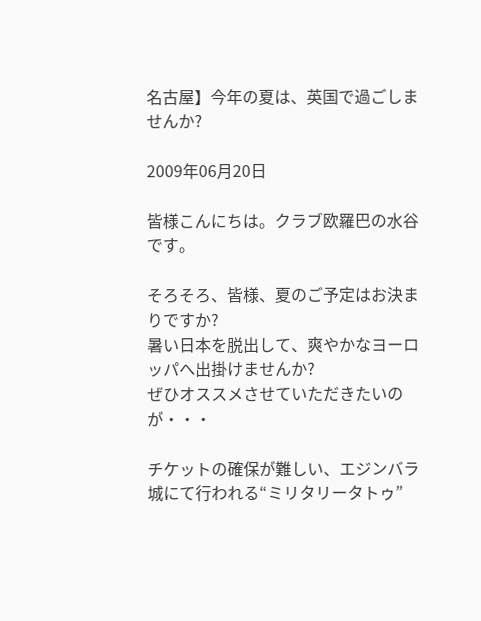名古屋】今年の夏は、英国で過ごしませんか?

2009年06月20日

皆様こんにちは。クラブ欧羅巴の水谷です。

そろそろ、皆様、夏のご予定はお決まりですか?
暑い日本を脱出して、爽やかなヨーロッパへ出掛けませんか?
ぜひオススメさせていただきたいのが・・・

チケットの確保が難しい、エジンバラ城にて行われる“ミリタリータトゥ”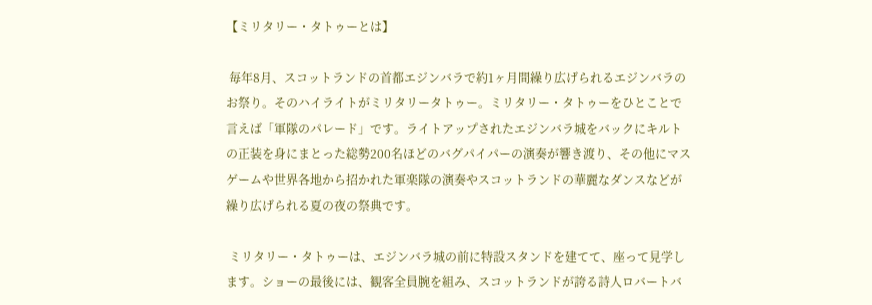【ミリタリー・タトゥーとは】

 毎年8月、スコットランドの首都エジンバラで約1ヶ月間繰り広げられるエジンバラのお祭り。そのハイライトがミリタリータトゥー。ミリタリー・タトゥーをひとことで言えば「軍隊のパレード」です。ライトアップされたエジンバラ城をバックにキルトの正装を身にまとった総勢200名ほどのバグパイパーの演奏が響き渡り、その他にマスゲームや世界各地から招かれた軍楽隊の演奏やスコットランドの華麗なダンスなどが繰り広げられる夏の夜の祭典です。

 ミリタリー・タトゥーは、エジンバラ城の前に特設スタンドを建てて、座って見学します。ショーの最後には、観客全員腕を組み、スコットランドが誇る詩人ロバートバ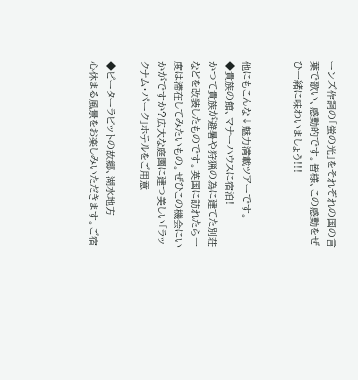ーンズ作詞の「蛍の光」をそれぞれの国の言葉で歌い、感動的です。皆様、この感動をぜひ一緒に味わいましょう!!!


他にもこんな↓魅力満載ツアーです。
◆貴族の館、マナーハウスに宿泊!
かつて貴族が避暑や狩猟の為に建てた別荘などを改装したものです。英国に訪れたら一度は滞在してみたいもの。ぜひこの機会にいかがですか?広大な庭園に建つ美しい「ラックナム・パーク」ホテルをご用意

◆ピーターラビットの故郷、湖水地方
心休まる風景をお楽しみいただきます。ご宿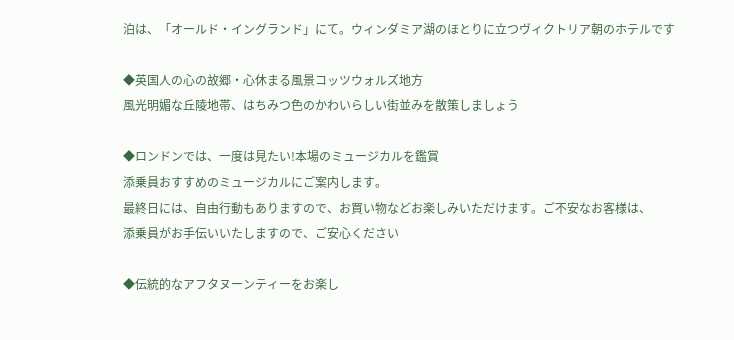泊は、「オールド・イングランド」にて。ウィンダミア湖のほとりに立つヴィクトリア朝のホテルです

◆英国人の心の故郷・心休まる風景コッツウォルズ地方
風光明媚な丘陵地帯、はちみつ色のかわいらしい街並みを散策しましょう

◆ロンドンでは、一度は見たい!本場のミュージカルを鑑賞
添乗員おすすめのミュージカルにご案内します。
最終日には、自由行動もありますので、お買い物などお楽しみいただけます。ご不安なお客様は、
添乗員がお手伝いいたしますので、ご安心ください

◆伝統的なアフタヌーンティーをお楽し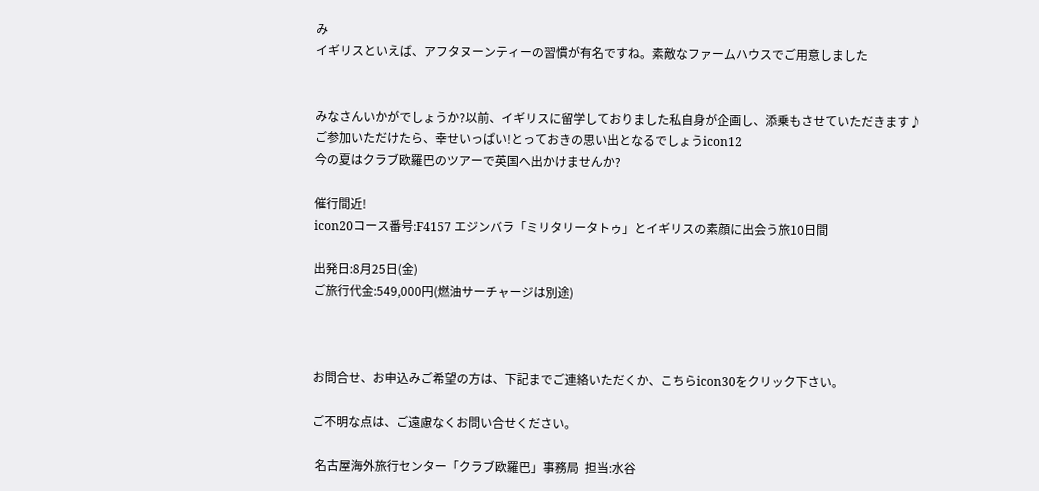み
イギリスといえば、アフタヌーンティーの習慣が有名ですね。素敵なファームハウスでご用意しました


みなさんいかがでしょうか?以前、イギリスに留学しておりました私自身が企画し、添乗もさせていただきます♪
ご参加いただけたら、幸せいっぱい!とっておきの思い出となるでしょうicon12
今の夏はクラブ欧羅巴のツアーで英国へ出かけませんか?

催行間近!
icon20コース番号:F4157 エジンバラ「ミリタリータトゥ」とイギリスの素顔に出会う旅10日間

出発日:8月25日(金)
ご旅行代金:549,000円(燃油サーチャージは別途)



お問合せ、お申込みご希望の方は、下記までご連絡いただくか、こちらicon30をクリック下さい。

ご不明な点は、ご遠慮なくお問い合せください。

 名古屋海外旅行センター「クラブ欧羅巴」事務局  担当:水谷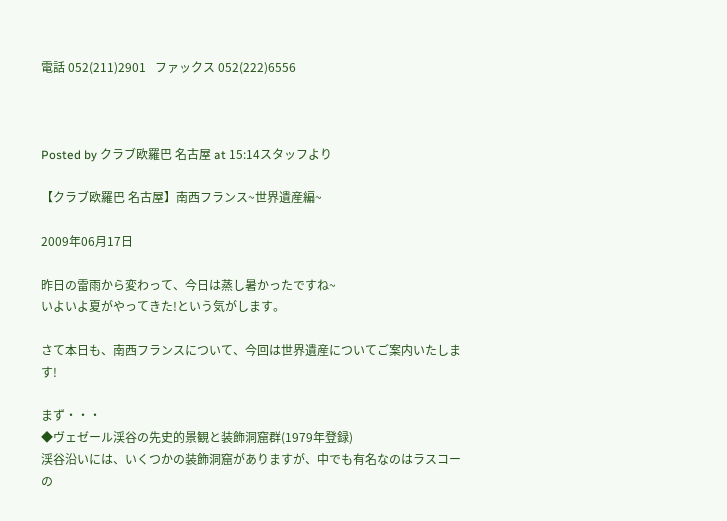電話 052(211)2901   ファックス 052(222)6556



Posted by クラブ欧羅巴 名古屋 at 15:14スタッフより

【クラブ欧羅巴 名古屋】南西フランス~世界遺産編~

2009年06月17日

昨日の雷雨から変わって、今日は蒸し暑かったですね~
いよいよ夏がやってきた!という気がします。

さて本日も、南西フランスについて、今回は世界遺産についてご案内いたします!

まず・・・
◆ヴェゼール渓谷の先史的景観と装飾洞窟群(1979年登録)
渓谷沿いには、いくつかの装飾洞窟がありますが、中でも有名なのはラスコーの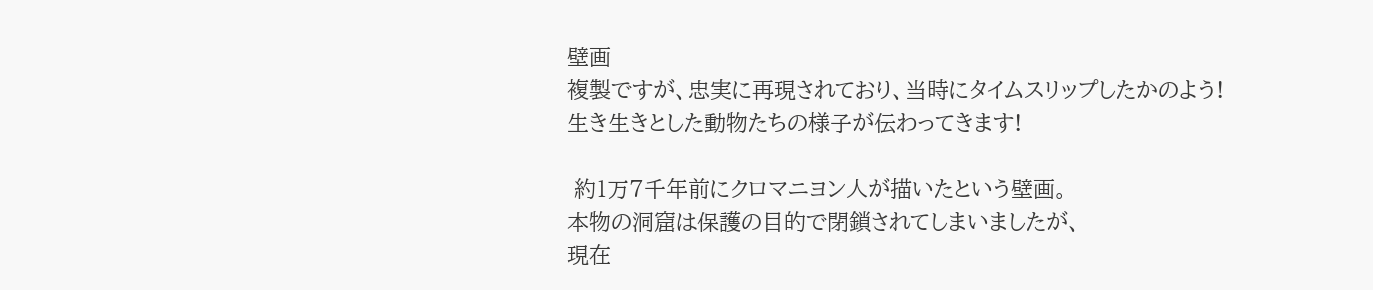壁画
複製ですが、忠実に再現されており、当時にタイムスリップしたかのよう!
生き生きとした動物たちの様子が伝わってきます!

 約1万7千年前にクロマニヨン人が描いたという壁画。
本物の洞窟は保護の目的で閉鎖されてしまいましたが、
現在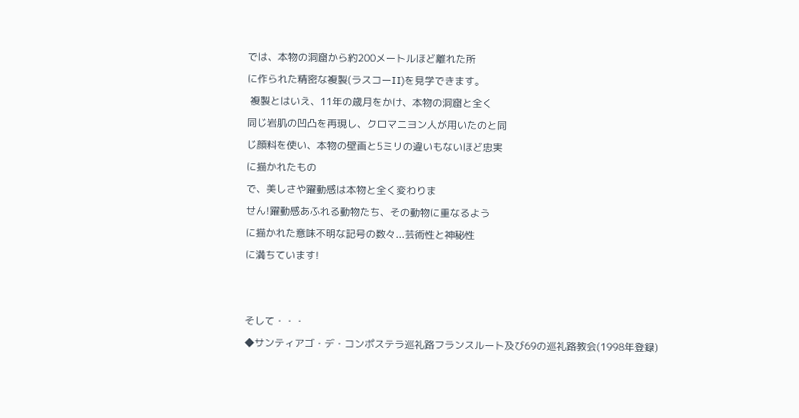では、本物の洞窟から約200メートルほど離れた所
に作られた精密な複製(ラスコーII)を見学できます。
 複製とはいえ、11年の歳月をかけ、本物の洞窟と全く
同じ岩肌の凹凸を再現し、クロマニヨン人が用いたのと同
じ顔料を使い、本物の壁画と5ミリの違いもないほど忠実
に描かれたもの
で、美しさや躍動感は本物と全く変わりま
せん!躍動感あふれる動物たち、その動物に重なるよう
に描かれた意味不明な記号の数々...芸術性と神秘性
に満ちています!


そして・・・
◆サンティアゴ・デ・コンポステラ巡礼路フランスルート及び69の巡礼路教会(1998年登録)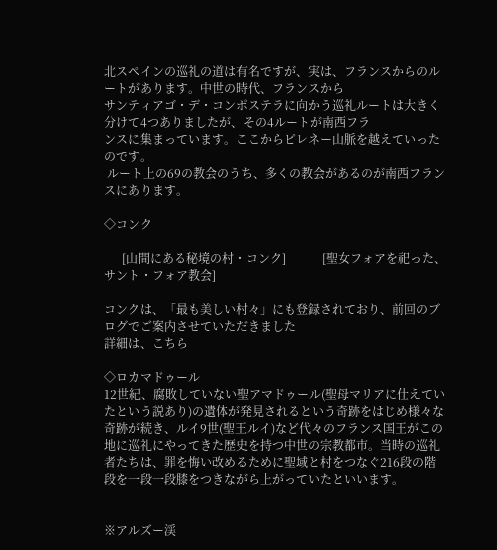北スペインの巡礼の道は有名ですが、実は、フランスからのルートがあります。中世の時代、フランスから
サンティアゴ・デ・コンポステラに向かう巡礼ルートは大きく分けて4つありましたが、その4ルートが南西フラ
ンスに集まっています。ここからピレネー山脈を越えていったのです。
 ルート上の69の教会のうち、多くの教会があるのが南西フランスにあります。

◇コンク

      [山間にある秘境の村・コンク]            [聖女フォアを祀った、サント・フォア教会]

コンクは、「最も美しい村々」にも登録されており、前回のブログでご案内させていただきました
詳細は、こちら

◇ロカマドゥール
12世紀、腐敗していない聖アマドゥール(聖母マリアに仕えていたという説あり)の遺体が発見されるという奇跡をはじめ様々な奇跡が続き、ルイ9世(聖王ルイ)など代々のフランス国王がこの地に巡礼にやってきた歴史を持つ中世の宗教都市。当時の巡礼者たちは、罪を悔い改めるために聖域と村をつなぐ216段の階段を一段一段膝をつきながら上がっていたといいます。


※アルズー渓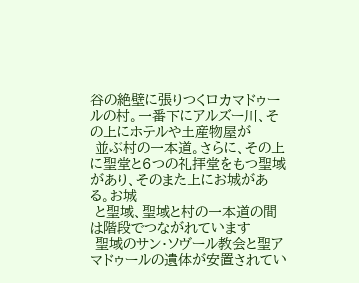谷の絶壁に張りつくロカマドゥールの村。一番下にアルズー川、その上にホテルや土産物屋が
 並ぶ村の一本道。さらに、その上に聖堂と6つの礼拝堂をもつ聖域があり、そのまた上にお城がある。お城
 と聖域、聖域と村の一本道の間は階段でつながれています
 聖域のサン・ソヴール教会と聖アマドゥールの遺体が安置されてい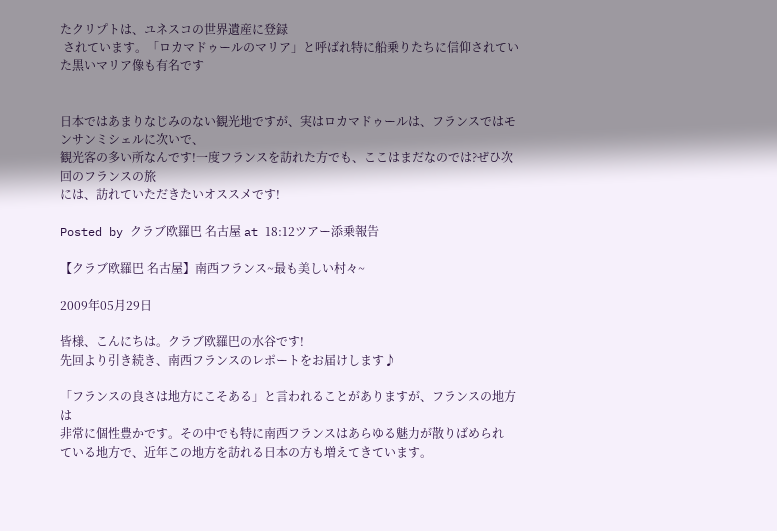たクリプトは、ユネスコの世界遺産に登録
 されています。「ロカマドゥールのマリア」と呼ばれ特に船乗りたちに信仰されていた黒いマリア像も有名です


日本ではあまりなじみのない観光地ですが、実はロカマドゥールは、フランスではモンサンミシェルに次いで、
観光客の多い所なんです!一度フランスを訪れた方でも、ここはまだなのでは?ぜひ次回のフランスの旅
には、訪れていただきたいオススメです!

Posted by クラブ欧羅巴 名古屋 at 18:12ツアー添乗報告

【クラブ欧羅巴 名古屋】南西フランス~最も美しい村々~

2009年05月29日

皆様、こんにちは。クラブ欧羅巴の水谷です!
先回より引き続き、南西フランスのレポートをお届けします♪

「フランスの良さは地方にこそある」と言われることがありますが、フランスの地方は
非常に個性豊かです。その中でも特に南西フランスはあらゆる魅力が散りばめられ
ている地方で、近年この地方を訪れる日本の方も増えてきています。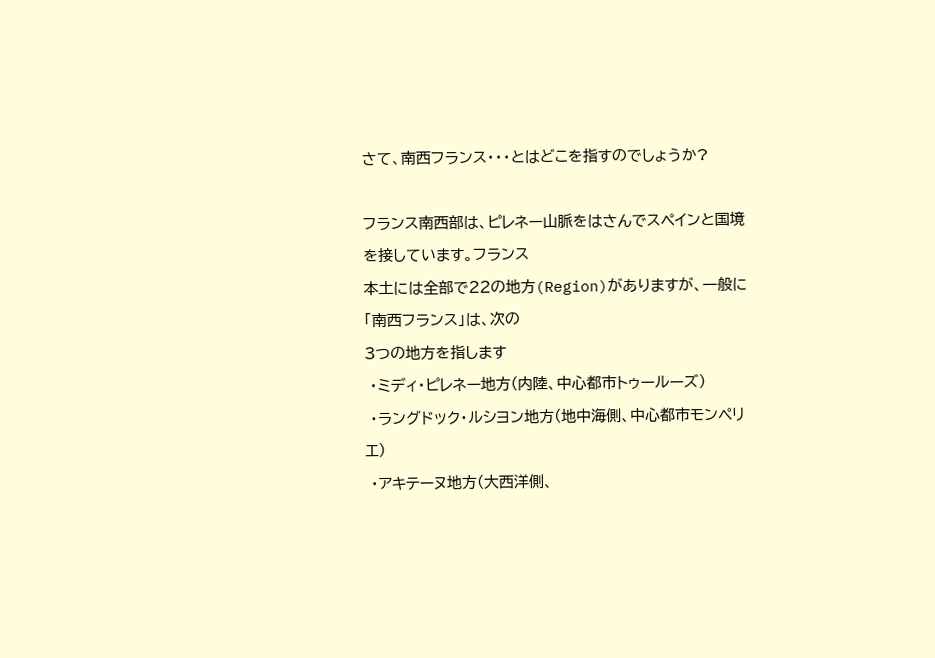さて、南西フランス・・・とはどこを指すのでしょうか?

フランス南西部は、ピレネー山脈をはさんでスペインと国境を接しています。フランス
本土には全部で22の地方(Region)がありますが、一般に「南西フランス」は、次の
3つの地方を指します
 ・ミディ・ピレネー地方(内陸、中心都市トゥールーズ)
 ・ラングドック・ルシヨン地方(地中海側、中心都市モンペリエ)
 ・アキテーヌ地方(大西洋側、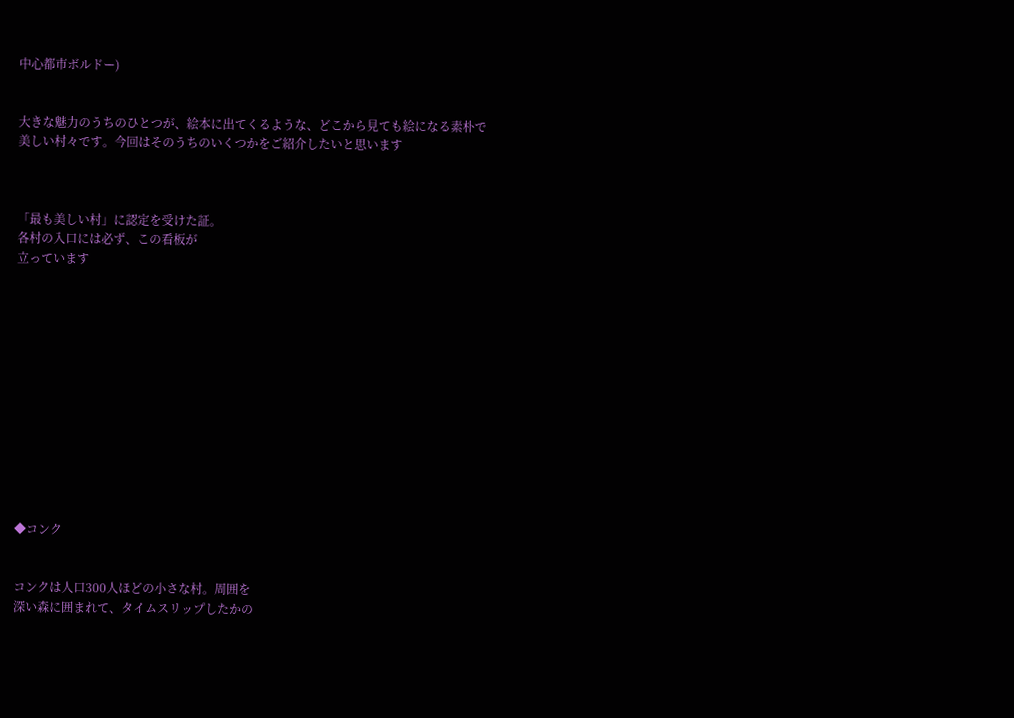中心都市ボルドー)


大きな魅力のうちのひとつが、絵本に出てくるような、どこから見ても絵になる素朴で
美しい村々です。今回はそのうちのいくつかをご紹介したいと思います



「最も美しい村」に認定を受けた証。
各村の入口には必ず、この看板が
立っています













◆コンク


コンクは人口300人ほどの小さな村。周囲を
深い森に囲まれて、タイムスリップしたかの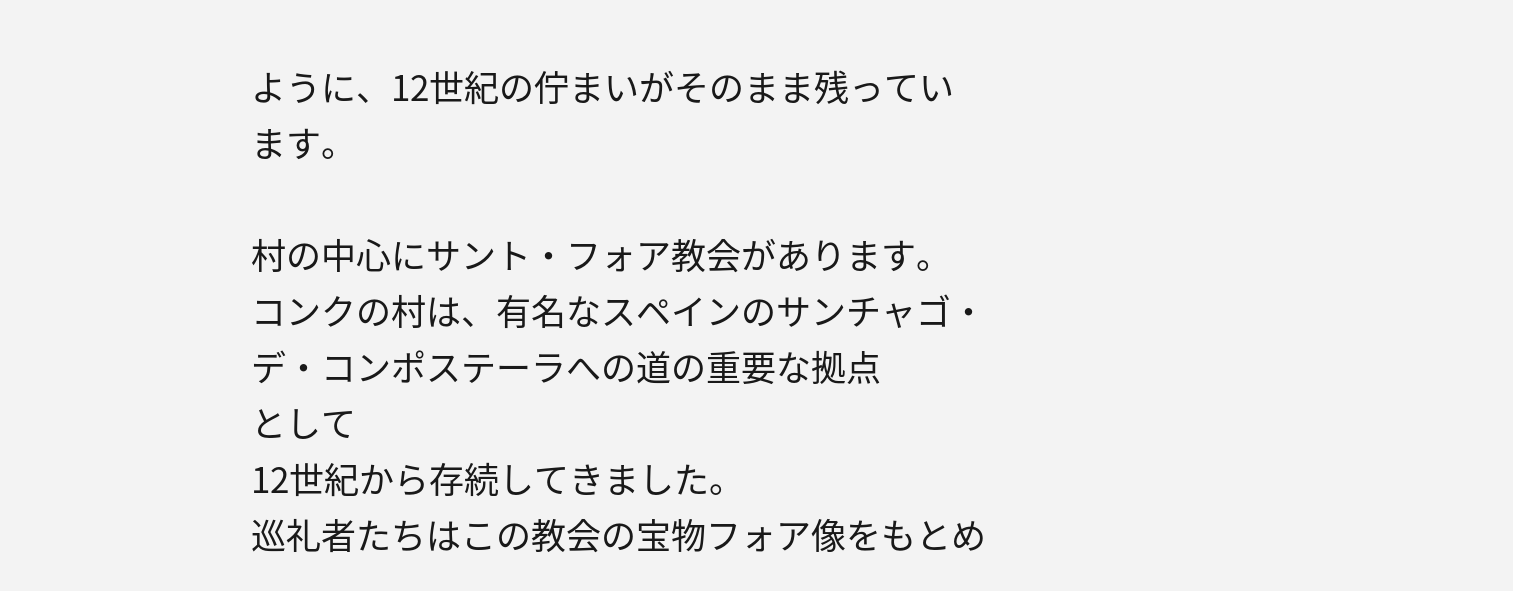ように、12世紀の佇まいがそのまま残ってい
ます。

村の中心にサント・フォア教会があります。
コンクの村は、有名なスペインのサンチャゴ・
デ・コンポステーラへの道の重要な拠点
として
12世紀から存続してきました。
巡礼者たちはこの教会の宝物フォア像をもとめ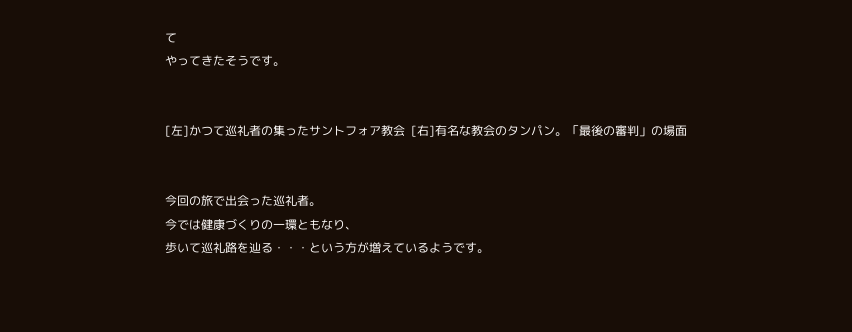て
やってきたそうです。


[左]かつて巡礼者の集ったサントフォア教会  [右]有名な教会のタンパン。「最後の審判」の場面


今回の旅で出会った巡礼者。
今では健康づくりの一環ともなり、
歩いて巡礼路を辿る・・・という方が増えているようです。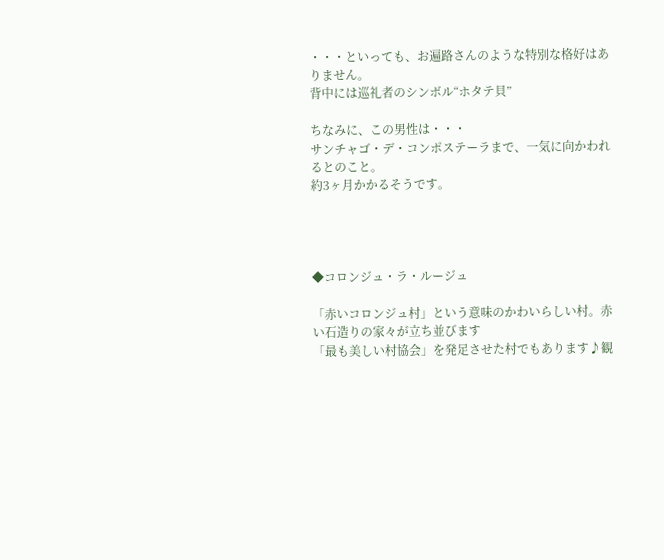・・・といっても、お遍路さんのような特別な格好はありません。
背中には巡礼者のシンボル“ホタテ貝”

ちなみに、この男性は・・・
サンチャゴ・デ・コンポステーラまで、一気に向かわれるとのこと。
約3ヶ月かかるそうです。




◆コロンジュ・ラ・ルージュ

「赤いコロンジュ村」という意味のかわいらしい村。赤い石造りの家々が立ち並びます
「最も美しい村協会」を発足させた村でもあります♪観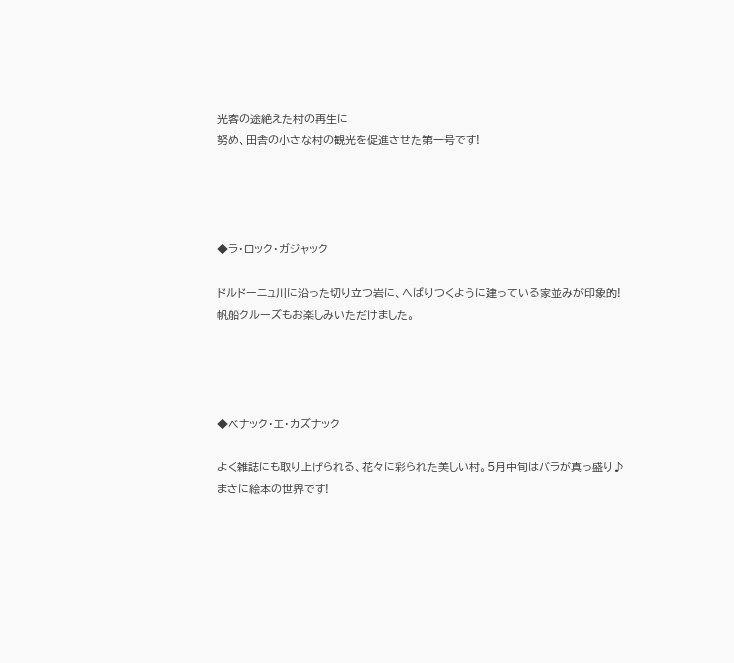光客の途絶えた村の再生に
努め、田舎の小さな村の観光を促進させた第一号です!




◆ラ・ロック・ガジャック

ドルドーニュ川に沿った切り立つ岩に、へばりつくように建っている家並みが印象的!
帆船クルーズもお楽しみいただけました。




◆ベナック・エ・カズナック

よく雑誌にも取り上げられる、花々に彩られた美しい村。5月中旬はバラが真っ盛り♪
まさに絵本の世界です!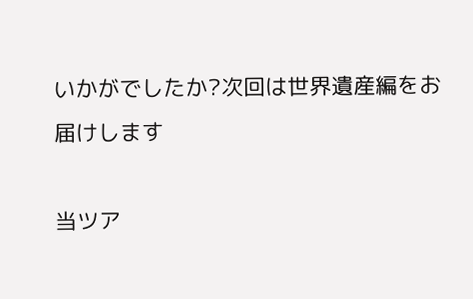いかがでしたか?次回は世界遺産編をお届けします

当ツア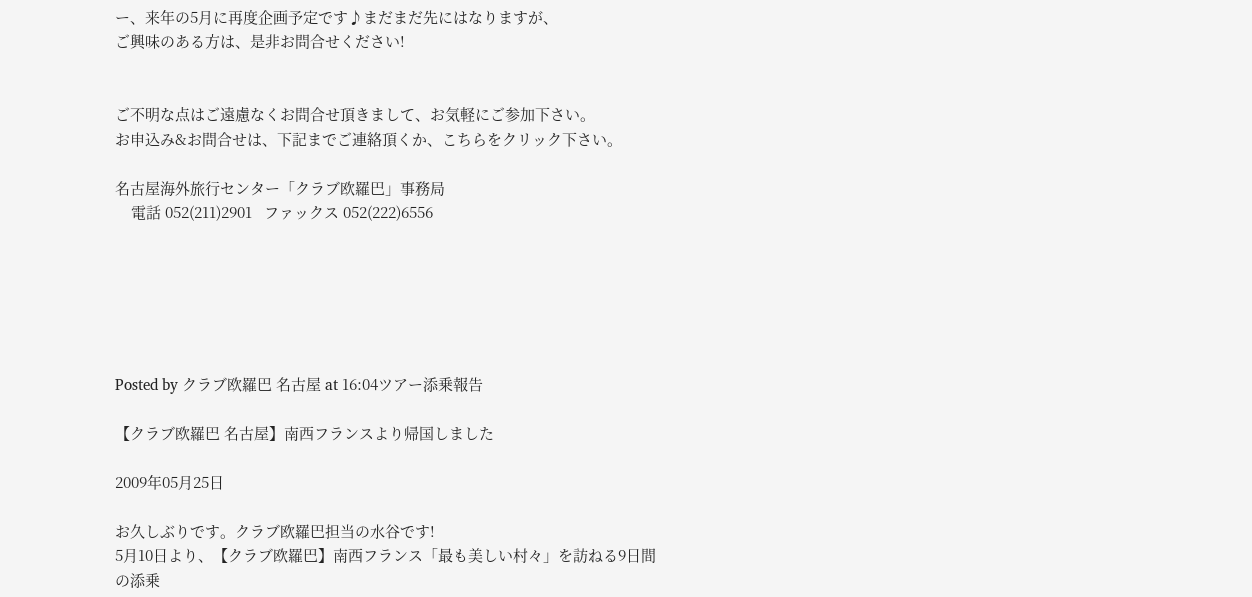ー、来年の5月に再度企画予定です♪まだまだ先にはなりますが、
ご興味のある方は、是非お問合せください!


ご不明な点はご遠慮なくお問合せ頂きまして、お気軽にご参加下さい。
お申込み&お問合せは、下記までご連絡頂くか、こちらをクリック下さい。

名古屋海外旅行センター「クラブ欧羅巴」事務局
    電話 052(211)2901   ファックス 052(222)6556






Posted by クラブ欧羅巴 名古屋 at 16:04ツアー添乗報告

【クラブ欧羅巴 名古屋】南西フランスより帰国しました

2009年05月25日

お久しぶりです。クラブ欧羅巴担当の水谷です!
5月10日より、【クラブ欧羅巴】南西フランス「最も美しい村々」を訪ねる9日間
の添乗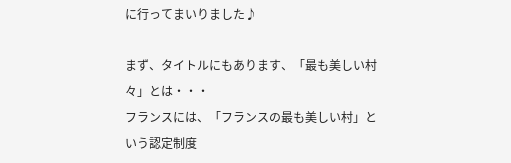に行ってまいりました♪

まず、タイトルにもあります、「最も美しい村々」とは・・・
フランスには、「フランスの最も美しい村」という認定制度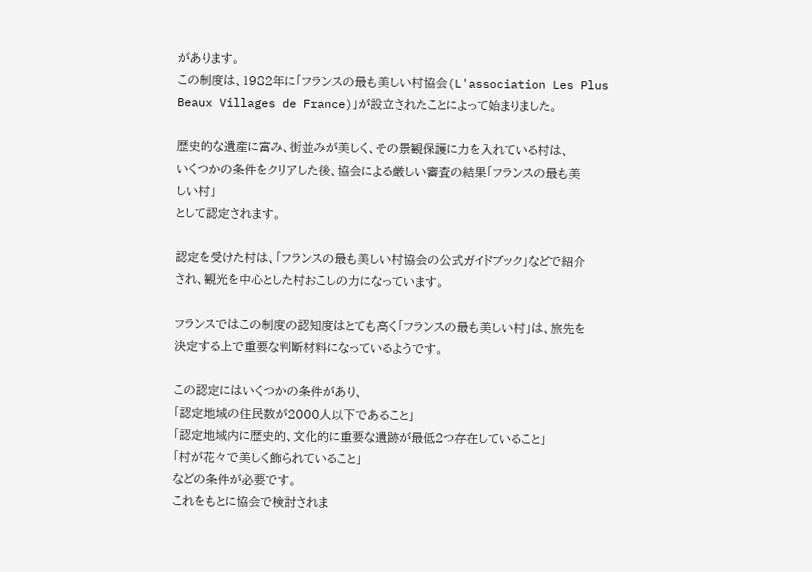があります。
この制度は、1982年に「フランスの最も美しい村協会(L'association Les Plus
Beaux Villages de France)」が設立されたことによって始まりました。

歴史的な遺産に富み、街並みが美しく、その景観保護に力を入れている村は、
いくつかの条件をクリアした後、協会による厳しい審査の結果「フランスの最も美
しい村」
として認定されます。

認定を受けた村は、「フランスの最も美しい村協会の公式ガイドブック」などで紹介
され、観光を中心とした村おこしの力になっています。

フランスではこの制度の認知度はとても高く「フランスの最も美しい村」は、旅先を
決定する上で重要な判断材料になっているようです。

この認定にはいくつかの条件があり、
「認定地域の住民数が2000人以下であること」
「認定地域内に歴史的、文化的に重要な遺跡が最低2つ存在していること」
「村が花々で美しく飾られていること」
などの条件が必要です。
これをもとに協会で検討されま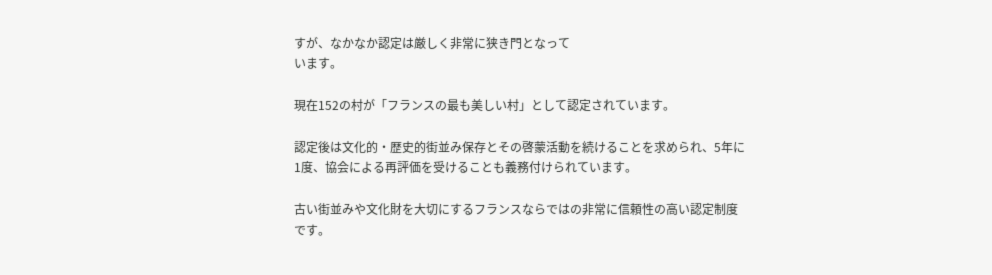すが、なかなか認定は厳しく非常に狭き門となって
います。

現在152の村が「フランスの最も美しい村」として認定されています。

認定後は文化的・歴史的街並み保存とその啓蒙活動を続けることを求められ、5年に
1度、協会による再評価を受けることも義務付けられています。

古い街並みや文化財を大切にするフランスならではの非常に信頼性の高い認定制度
です。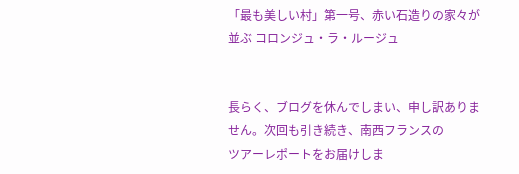「最も美しい村」第一号、赤い石造りの家々が並ぶ コロンジュ・ラ・ルージュ


長らく、ブログを休んでしまい、申し訳ありません。次回も引き続き、南西フランスの
ツアーレポートをお届けしま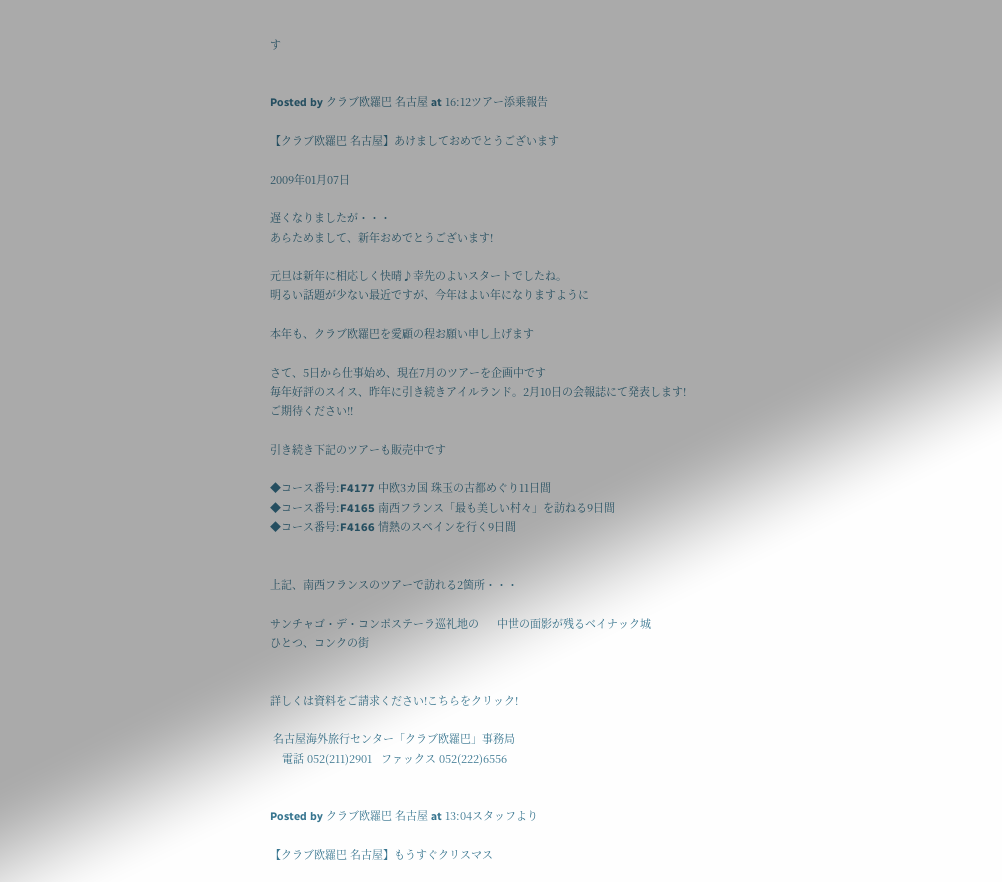す


Posted by クラブ欧羅巴 名古屋 at 16:12ツアー添乗報告

【クラブ欧羅巴 名古屋】あけましておめでとうございます

2009年01月07日

遅くなりましたが・・・
あらためまして、新年おめでとうございます!

元旦は新年に相応しく快晴♪幸先のよいスタートでしたね。
明るい話題が少ない最近ですが、今年はよい年になりますように

本年も、クラブ欧羅巴を愛顧の程お願い申し上げます

さて、5日から仕事始め、現在7月のツアーを企画中です
毎年好評のスイス、昨年に引き続きアイルランド。2月10日の会報誌にて発表します!
ご期待ください!!

引き続き下記のツアーも販売中です

◆コース番号:F4177 中欧3カ国 珠玉の古都めぐり11日間
◆コース番号:F4165 南西フランス「最も美しい村々」を訪ねる9日間
◆コース番号:F4166 情熱のスペインを行く9日間


上記、南西フランスのツアーで訪れる2箇所・・・

サンチャゴ・デ・コンポステーラ巡礼地の      中世の面影が残るベイナック城
ひとつ、コンクの街


詳しくは資料をご請求ください!こちらをクリック!

 名古屋海外旅行センター「クラブ欧羅巴」事務局
    電話 052(211)2901   ファックス 052(222)6556


Posted by クラブ欧羅巴 名古屋 at 13:04スタッフより

【クラブ欧羅巴 名古屋】もうすぐクリスマス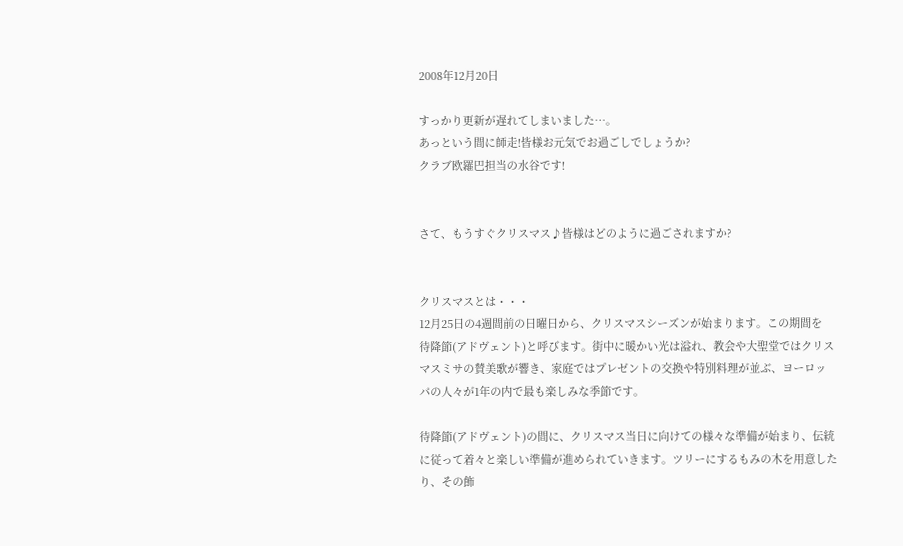2008年12月20日

すっかり更新が遅れてしまいました…。
あっという間に師走!皆様お元気でお過ごしでしょうか?
クラブ欧羅巴担当の水谷です!


さて、もうすぐクリスマス♪皆様はどのように過ごされますか?


クリスマスとは・・・
12月25日の4週間前の日曜日から、クリスマスシーズンが始まります。この期間を
待降節(アドヴェント)と呼びます。街中に暖かい光は溢れ、教会や大聖堂ではクリス
マスミサの賛美歌が響き、家庭ではプレゼントの交換や特別料理が並ぶ、ヨーロッ
パの人々が1年の内で最も楽しみな季節です。

待降節(アドヴェント)の間に、クリスマス当日に向けての様々な準備が始まり、伝統
に従って着々と楽しい準備が進められていきます。ツリーにするもみの木を用意した
り、その飾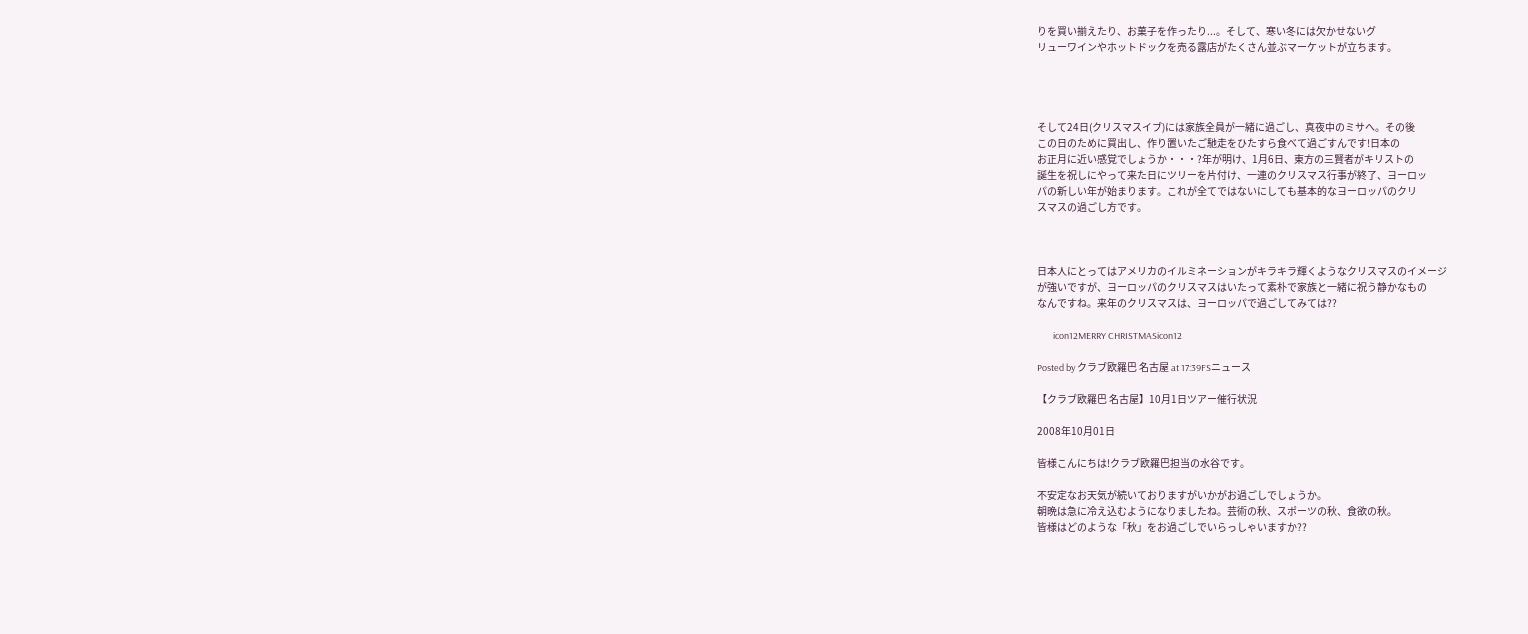りを買い揃えたり、お菓子を作ったり...。そして、寒い冬には欠かせないグ
リューワインやホットドックを売る露店がたくさん並ぶマーケットが立ちます。




そして24日(クリスマスイブ)には家族全員が一緒に過ごし、真夜中のミサへ。その後
この日のために買出し、作り置いたご馳走をひたすら食べて過ごすんです!日本の
お正月に近い感覚でしょうか・・・?年が明け、1月6日、東方の三賢者がキリストの
誕生を祝しにやって来た日にツリーを片付け、一連のクリスマス行事が終了、ヨーロッ
パの新しい年が始まります。これが全てではないにしても基本的なヨーロッパのクリ
スマスの過ごし方です。



日本人にとってはアメリカのイルミネーションがキラキラ輝くようなクリスマスのイメージ
が強いですが、ヨーロッパのクリスマスはいたって素朴で家族と一緒に祝う静かなもの
なんですね。来年のクリスマスは、ヨーロッパで過ごしてみては??

        icon12MERRY CHRISTMASicon12

Posted by クラブ欧羅巴 名古屋 at 17:39FSニュース

【クラブ欧羅巴 名古屋】10月1日ツアー催行状況

2008年10月01日

皆様こんにちは!クラブ欧羅巴担当の水谷です。

不安定なお天気が続いておりますがいかがお過ごしでしょうか。
朝晩は急に冷え込むようになりましたね。芸術の秋、スポーツの秋、食欲の秋。
皆様はどのような「秋」をお過ごしでいらっしゃいますか??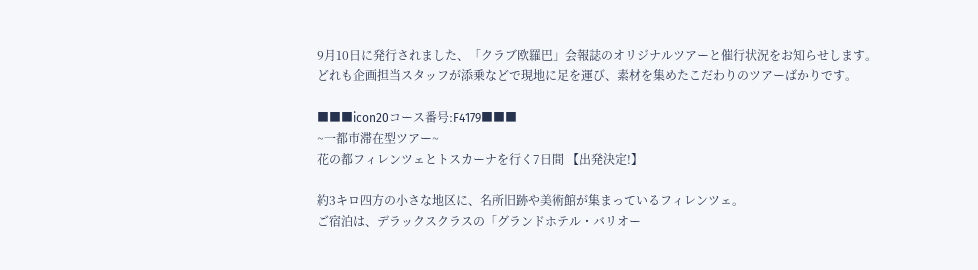9月10日に発行されました、「クラブ欧羅巴」会報誌のオリジナルツアーと催行状況をお知らせします。
どれも企画担当スタッフが添乗などで現地に足を運び、素材を集めたこだわりのツアーばかりです。

■■■icon20コース番号:F4179■■■
~一都市滞在型ツアー~
花の都フィレンツェとトスカーナを行く7日間 【出発決定!】

約3キロ四方の小さな地区に、名所旧跡や美術館が集まっているフィレンツェ。
ご宿泊は、デラックスクラスの「グランドホテル・バリオー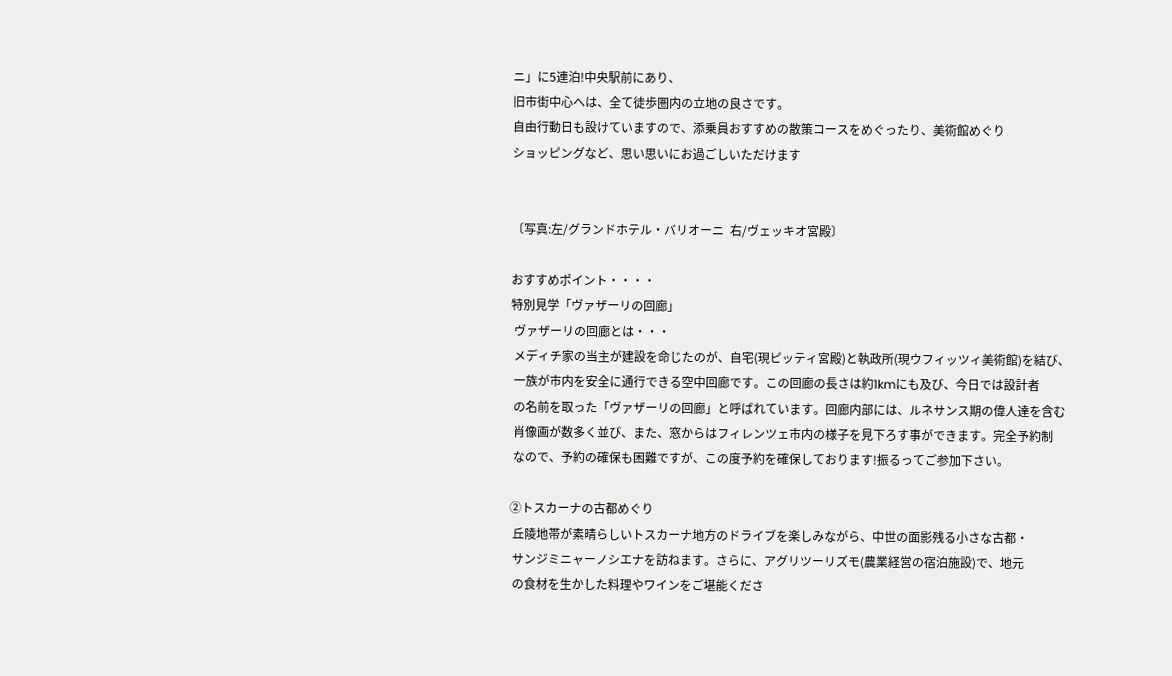ニ」に5連泊!中央駅前にあり、
旧市街中心へは、全て徒歩圏内の立地の良さです。
自由行動日も設けていますので、添乗員おすすめの散策コースをめぐったり、美術館めぐり
ショッピングなど、思い思いにお過ごしいただけます


〔写真:左/グランドホテル・バリオーニ  右/ヴェッキオ宮殿〕

おすすめポイント・・・・
特別見学「ヴァザーリの回廊」
 ヴァザーリの回廊とは・・・
 メディチ家の当主が建設を命じたのが、自宅(現ピッティ宮殿)と執政所(現ウフィッツィ美術館)を結び、
 一族が市内を安全に通行できる空中回廊です。この回廊の長さは約1kmにも及び、今日では設計者
 の名前を取った「ヴァザーリの回廊」と呼ばれています。回廊内部には、ルネサンス期の偉人達を含む
 肖像画が数多く並び、また、窓からはフィレンツェ市内の様子を見下ろす事ができます。完全予約制
 なので、予約の確保も困難ですが、この度予約を確保しております!振るってご参加下さい。

②トスカーナの古都めぐり
 丘陵地帯が素晴らしいトスカーナ地方のドライブを楽しみながら、中世の面影残る小さな古都・
 サンジミニャーノシエナを訪ねます。さらに、アグリツーリズモ(農業経営の宿泊施設)で、地元
 の食材を生かした料理やワインをご堪能くださ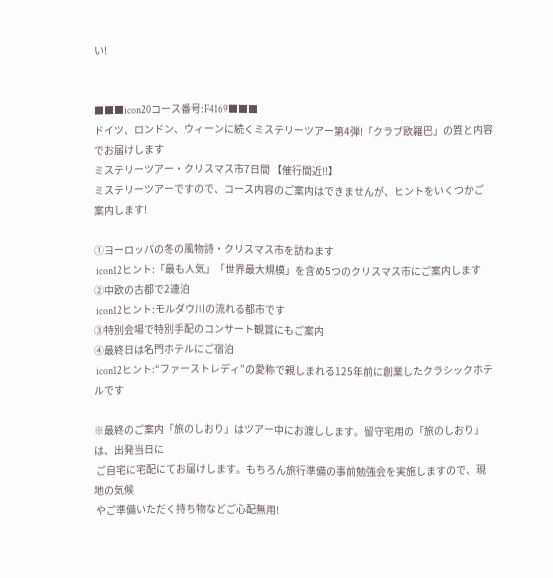い!


■■■icon20コース番号:F4169■■■
ドイツ、ロンドン、ウィーンに続くミステリーツアー第4弾!「クラブ欧羅巴」の質と内容でお届けします
ミステリーツアー・クリスマス市7日間 【催行間近!!】
ミステリーツアーですので、コース内容のご案内はできませんが、ヒントをいくつかご案内します!

①ヨーロッパの冬の風物詩・クリスマス市を訪ねます
 icon12ヒント:「最も人気」「世界最大規模」を含め5つのクリスマス市にご案内します
②中欧の古都で2連泊
 icon12ヒント:モルダウ川の流れる都市です
③特別会場で特別手配のコンサート観賞にもご案内
④最終日は名門ホテルにご宿泊
 icon12ヒント:“ファーストレディ”の愛称で親しまれる125年前に創業したクラシックホテルです

※最終のご案内「旅のしおり」はツアー中にお渡しします。留守宅用の「旅のしおり」は、出発当日に
 ご自宅に宅配にてお届けします。もちろん旅行準備の事前勉強会を実施しますので、現地の気候
 やご準備いただく持ち物などご心配無用!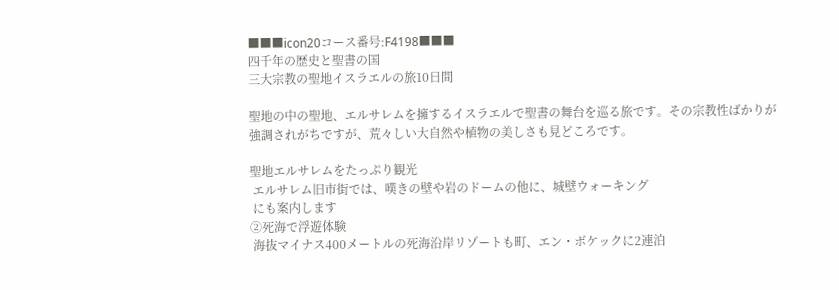■■■icon20コース番号:F4198■■■
四千年の歴史と聖書の国
三大宗教の聖地イスラエルの旅10日間

聖地の中の聖地、エルサレムを擁するイスラエルで聖書の舞台を巡る旅です。その宗教性ばかりが
強調されがちですが、荒々しい大自然や植物の美しさも見どころです。

聖地エルサレムをたっぷり観光
 エルサレム旧市街では、嘆きの壁や岩のドームの他に、城壁ウォーキング
 にも案内します
②死海で浮遊体験
 海抜マイナス400メートルの死海沿岸リゾートも町、エン・ボケックに2連泊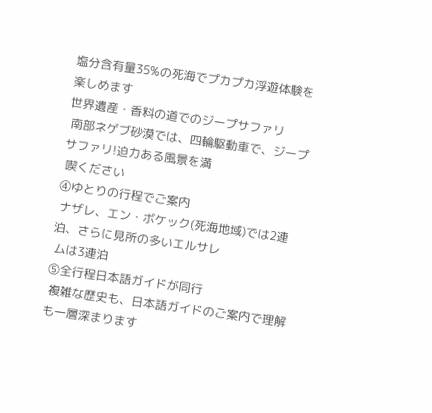塩分含有量35%の死海でプカプカ浮遊体験を楽しめます
世界遺産・香料の道でのジープサファリ
 南部ネゲブ砂漠では、四輪駆動車で、ジープサファリ!迫力ある風景を満
 喫ください
④ゆとりの行程でご案内
 ナザレ、エン・ボケック(死海地域)では2連泊、さらに見所の多いエルサレ
 ムは3連泊
⑤全行程日本語ガイドが同行
 複雑な歴史も、日本語ガイドのご案内で理解も一層深まります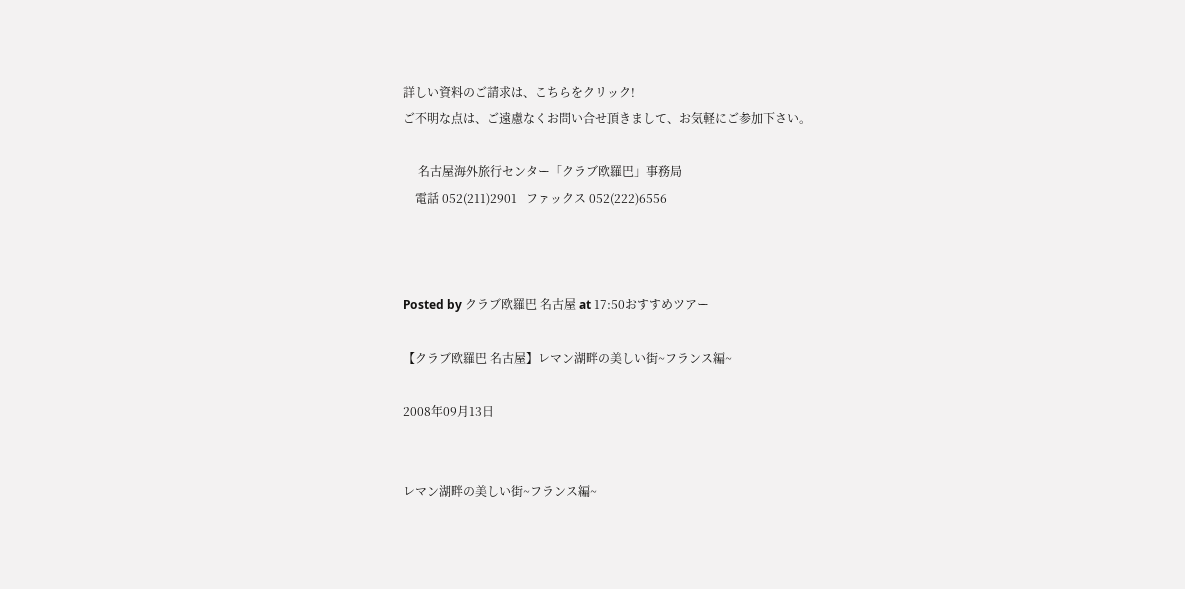詳しい資料のご請求は、こちらをクリック!
ご不明な点は、ご遠慮なくお問い合せ頂きまして、お気軽にご参加下さい。

     名古屋海外旅行センター「クラブ欧羅巴」事務局
    電話 052(211)2901   ファックス 052(222)6556



Posted by クラブ欧羅巴 名古屋 at 17:50おすすめツアー

【クラブ欧羅巴 名古屋】レマン湖畔の美しい街~フランス編~

2008年09月13日


レマン湖畔の美しい街~フランス編~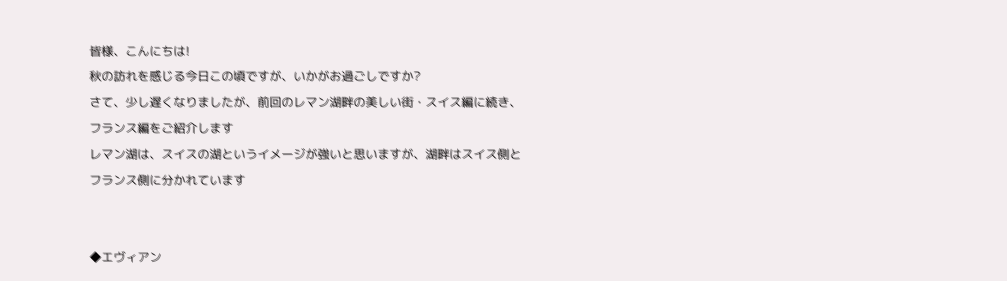皆様、こんにちは!
秋の訪れを感じる今日この頃ですが、いかがお過ごしですか?
さて、少し遅くなりましたが、前回のレマン湖畔の美しい街・スイス編に続き、フランス編をご紹介します
レマン湖は、スイスの湖というイメージが強いと思いますが、湖畔はスイス側とフランス側に分かれています


◆エヴィアン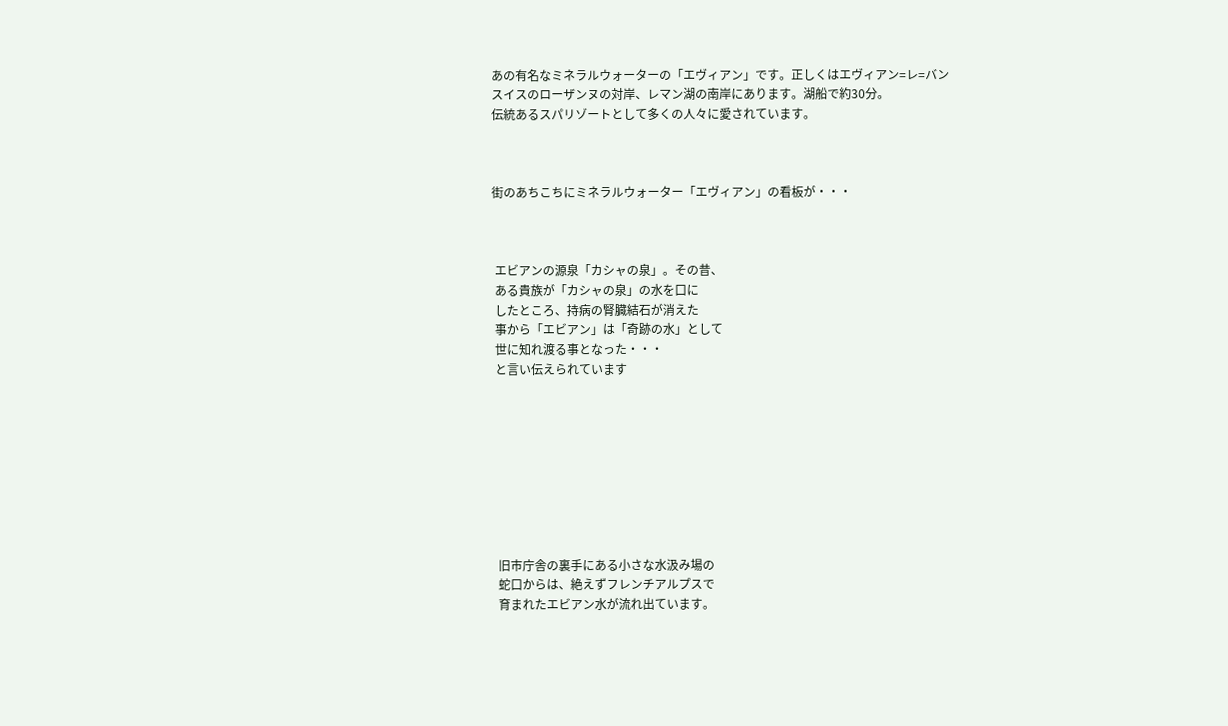あの有名なミネラルウォーターの「エヴィアン」です。正しくはエヴィアン=レ=バン
スイスのローザンヌの対岸、レマン湖の南岸にあります。湖船で約30分。
伝統あるスパリゾートとして多くの人々に愛されています。



街のあちこちにミネラルウォーター「エヴィアン」の看板が・・・



 エビアンの源泉「カシャの泉」。その昔、
 ある貴族が「カシャの泉」の水を口に
 したところ、持病の腎臓結石が消えた
 事から「エビアン」は「奇跡の水」として
 世に知れ渡る事となった・・・
 と言い伝えられています









  旧市庁舎の裏手にある小さな水汲み場の
  蛇口からは、絶えずフレンチアルプスで
  育まれたエビアン水が流れ出ています。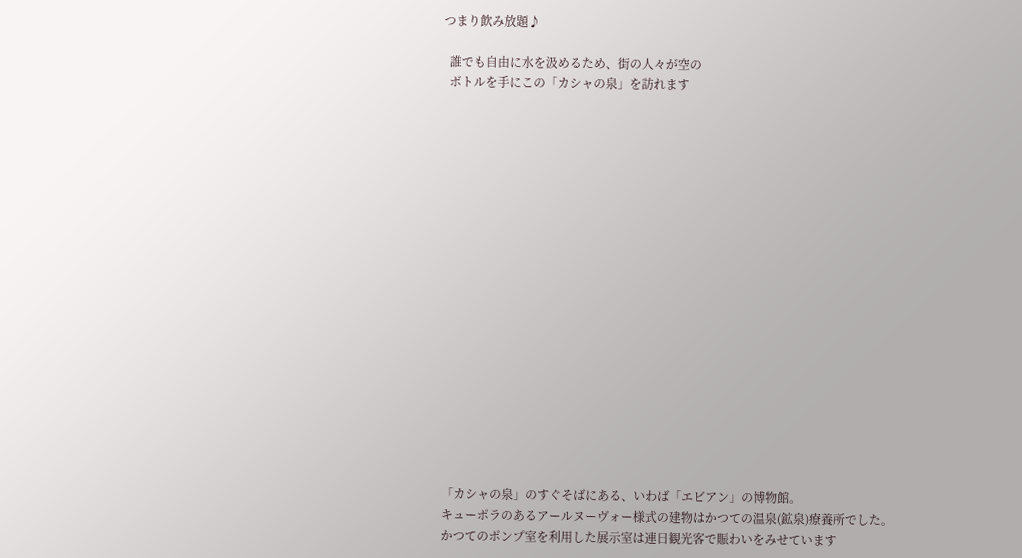つまり飲み放題♪

  誰でも自由に水を汲めるため、街の人々が空の
  ボトルを手にこの「カシャの泉」を訪れます



















 「カシャの泉」のすぐそばにある、いわば「エビアン」の博物館。
 キューポラのあるアールヌーヴォー様式の建物はかつての温泉(鉱泉)療養所でした。
 かつてのポンプ室を利用した展示室は連日観光客で賑わいをみせています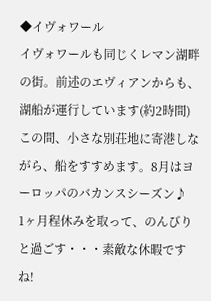◆イヴォワール
イヴォワールも同じくレマン湖畔の街。前述のエヴィアンからも、湖船が運行しています(約2時間)
この間、小さな別荘地に寄港しながら、船をすすめます。8月はヨーロッパのバカンスシーズン♪
1ヶ月程休みを取って、のんびりと過ごす・・・素敵な休暇ですね!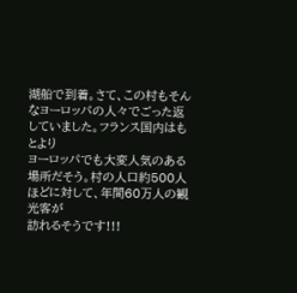湖船で到着。さて、この村もそんなヨーロッパの人々でごった返していました。フランス国内はもとより
ヨーロッパでも大変人気のある場所だそう。村の人口約500人ほどに対して、年間60万人の観光客が
訪れるそうです!!!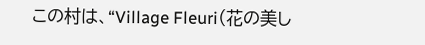この村は、“Village Fleuri(花の美し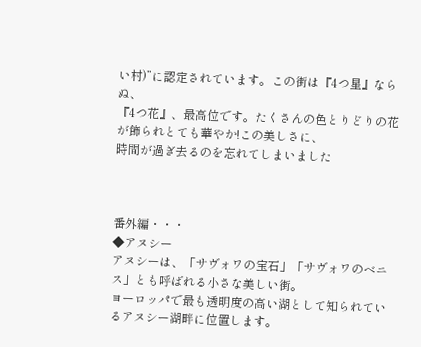い村)”に認定されています。この街は『4つ星』ならぬ、
『4つ花』、最高位です。たくさんの色とりどりの花が飾られとても華やか!この美しさに、
時間が過ぎ去るのを忘れてしまいました



番外編・・・
◆アヌシー
アヌシーは、「サヴォワの宝石」「サヴォワのベニス」とも呼ばれる小さな美しい街。
ヨーロッパで最も透明度の高い湖として知られているアヌシー湖畔に位置します。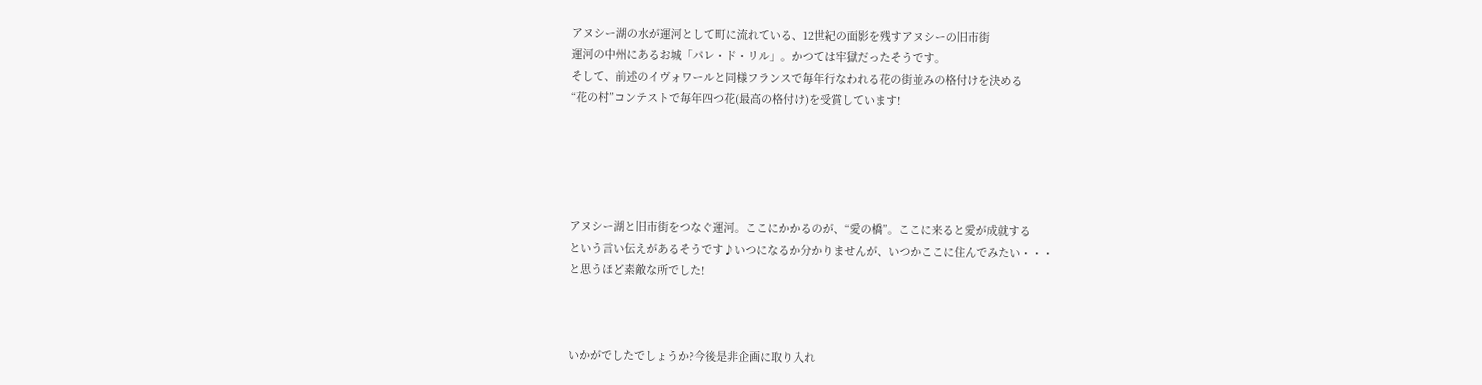アヌシー湖の水が運河として町に流れている、12世紀の面影を残すアヌシーの旧市街
運河の中州にあるお城「パレ・ド・リル」。かつては牢獄だったそうです。
そして、前述のイヴォワールと同様フランスで毎年行なわれる花の街並みの格付けを決める
“花の村”コンテストで毎年四つ花(最高の格付け)を受賞しています!





アヌシー湖と旧市街をつなぐ運河。ここにかかるのが、“愛の橋”。ここに来ると愛が成就する
という言い伝えがあるそうです♪いつになるか分かりませんが、いつかここに住んでみたい・・・
と思うほど素敵な所でした!



いかがでしたでしょうか?今後是非企画に取り入れ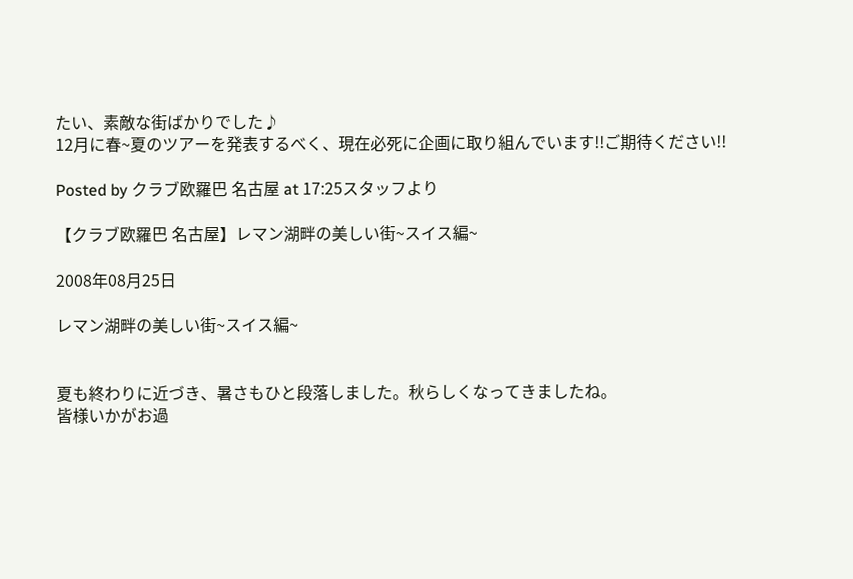たい、素敵な街ばかりでした♪
12月に春~夏のツアーを発表するべく、現在必死に企画に取り組んでいます!!ご期待ください!!

Posted by クラブ欧羅巴 名古屋 at 17:25スタッフより

【クラブ欧羅巴 名古屋】レマン湖畔の美しい街~スイス編~

2008年08月25日

レマン湖畔の美しい街~スイス編~


夏も終わりに近づき、暑さもひと段落しました。秋らしくなってきましたね。
皆様いかがお過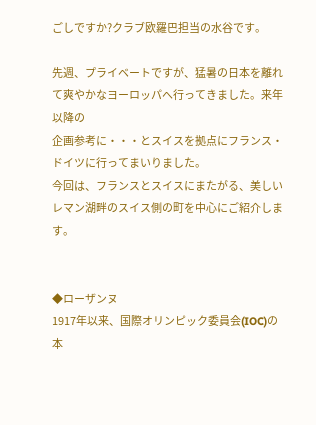ごしですか?クラブ欧羅巴担当の水谷です。

先週、プライベートですが、猛暑の日本を離れて爽やかなヨーロッパへ行ってきました。来年以降の
企画参考に・・・とスイスを拠点にフランス・ドイツに行ってまいりました。
今回は、フランスとスイスにまたがる、美しいレマン湖畔のスイス側の町を中心にご紹介します。


◆ローザンヌ
1917年以来、国際オリンピック委員会(IOC)の本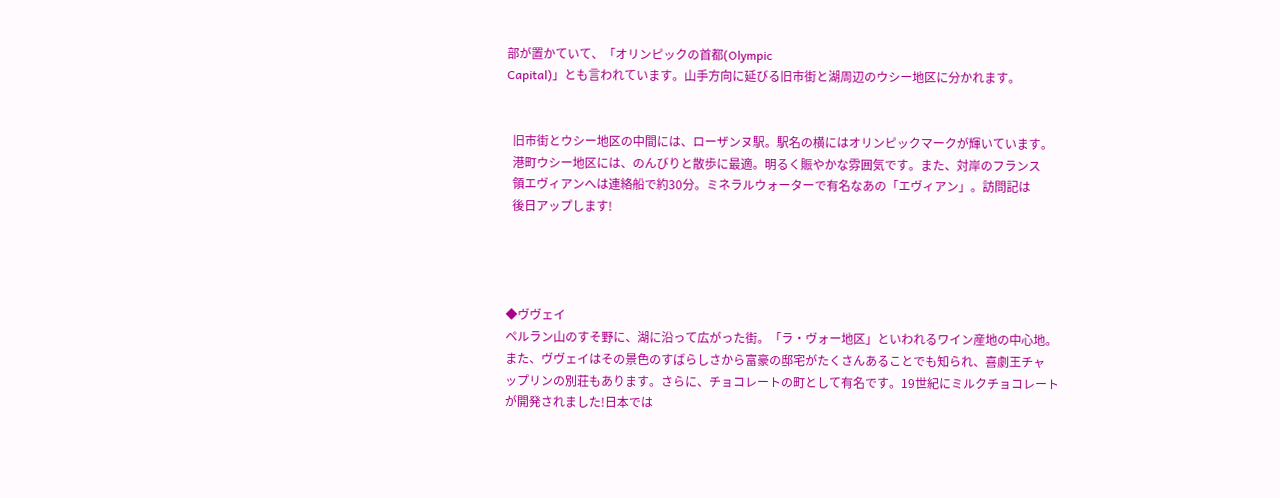部が置かていて、「オリンピックの首都(Olympic
Capital)」とも言われています。山手方向に延びる旧市街と湖周辺のウシー地区に分かれます。


  旧市街とウシー地区の中間には、ローザンヌ駅。駅名の横にはオリンピックマークが輝いています。
  港町ウシー地区には、のんびりと散歩に最適。明るく賑やかな雰囲気です。また、対岸のフランス
  領エヴィアンへは連絡船で約30分。ミネラルウォーターで有名なあの「エヴィアン」。訪問記は
  後日アップします!




◆ヴヴェイ
ペルラン山のすそ野に、湖に沿って広がった街。「ラ・ヴォー地区」といわれるワイン産地の中心地。
また、ヴヴェイはその景色のすばらしさから富豪の邸宅がたくさんあることでも知られ、喜劇王チャ
ップリンの別荘もあります。さらに、チョコレートの町として有名です。19世紀にミルクチョコレート
が開発されました!日本では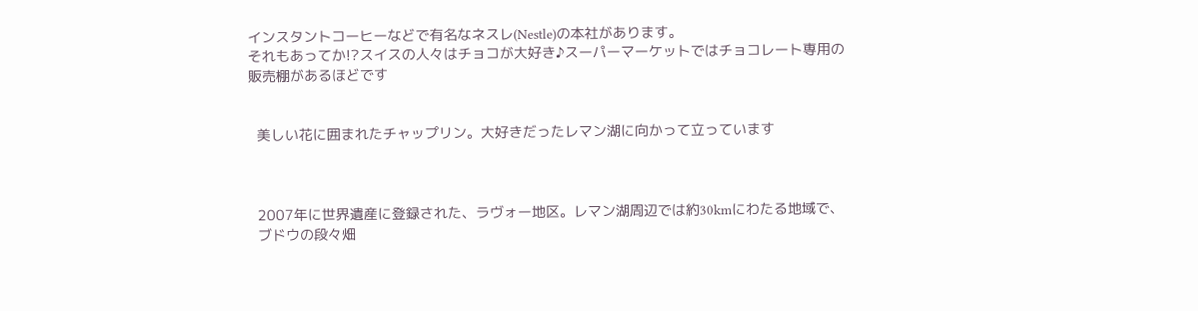インスタントコーヒーなどで有名なネスレ(Nestle)の本社があります。
それもあってか!?スイスの人々はチョコが大好き♪スーパーマーケットではチョコレート専用の
販売棚があるほどです


  美しい花に囲まれたチャップリン。大好きだったレマン湖に向かって立っています



  2007年に世界遺産に登録された、ラヴォー地区。レマン湖周辺では約30kmにわたる地域で、
  ブドウの段々畑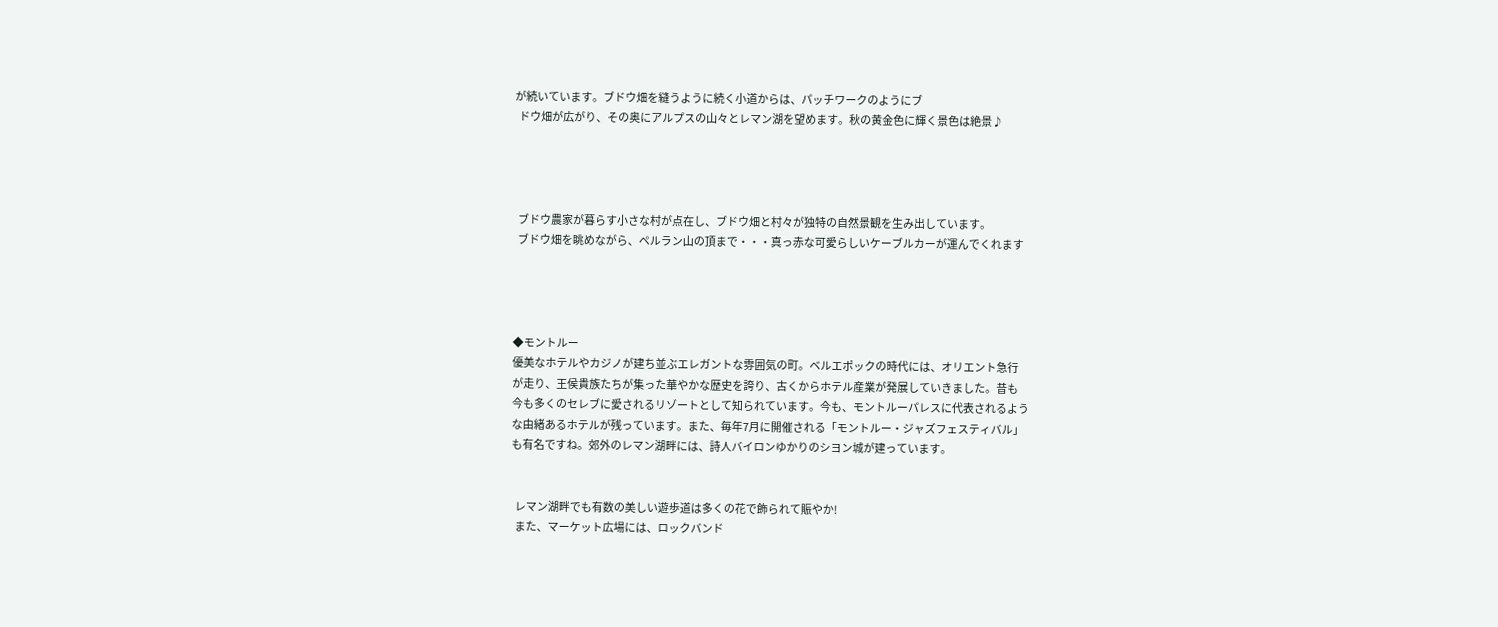が続いています。ブドウ畑を縫うように続く小道からは、パッチワークのようにブ
  ドウ畑が広がり、その奥にアルプスの山々とレマン湖を望めます。秋の黄金色に輝く景色は絶景♪




  ブドウ農家が暮らす小さな村が点在し、ブドウ畑と村々が独特の自然景観を生み出しています。
  ブドウ畑を眺めながら、ペルラン山の頂まで・・・真っ赤な可愛らしいケーブルカーが運んでくれます




◆モントルー
優美なホテルやカジノが建ち並ぶエレガントな雰囲気の町。ベルエポックの時代には、オリエント急行
が走り、王侯貴族たちが集った華やかな歴史を誇り、古くからホテル産業が発展していきました。昔も
今も多くのセレブに愛されるリゾートとして知られています。今も、モントルーパレスに代表されるよう
な由緒あるホテルが残っています。また、毎年7月に開催される「モントルー・ジャズフェスティバル」
も有名ですね。郊外のレマン湖畔には、詩人バイロンゆかりのシヨン城が建っています。


  レマン湖畔でも有数の美しい遊歩道は多くの花で飾られて賑やか!
  また、マーケット広場には、ロックバンド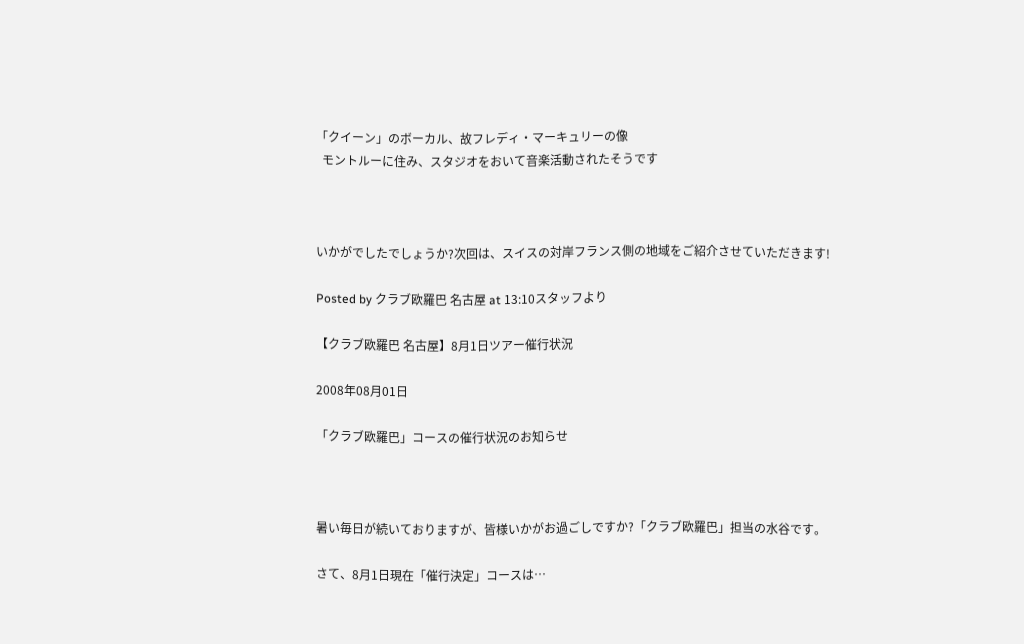「クイーン」のボーカル、故フレディ・マーキュリーの像
  モントルーに住み、スタジオをおいて音楽活動されたそうです



いかがでしたでしょうか?次回は、スイスの対岸フランス側の地域をご紹介させていただきます!

Posted by クラブ欧羅巴 名古屋 at 13:10スタッフより

【クラブ欧羅巴 名古屋】8月1日ツアー催行状況

2008年08月01日

「クラブ欧羅巴」コースの催行状況のお知らせ



暑い毎日が続いておりますが、皆様いかがお過ごしですか?「クラブ欧羅巴」担当の水谷です。

さて、8月1日現在「催行決定」コースは…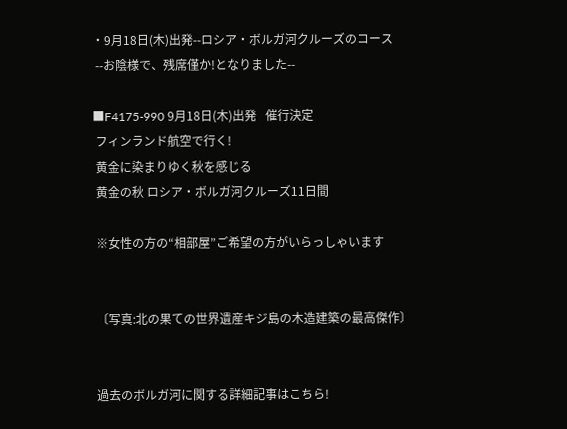・9月18日(木)出発--ロシア・ボルガ河クルーズのコース
 --お陰様で、残席僅か!となりました--

■F4175-990 9月18日(木)出発   催行決定
 フィンランド航空で行く!
 黄金に染まりゆく秋を感じる
 黄金の秋 ロシア・ボルガ河クルーズ11日間

 ※女性の方の“相部屋”ご希望の方がいらっしゃいます


 〔写真:北の果ての世界遺産キジ島の木造建築の最高傑作〕


 過去のボルガ河に関する詳細記事はこちら!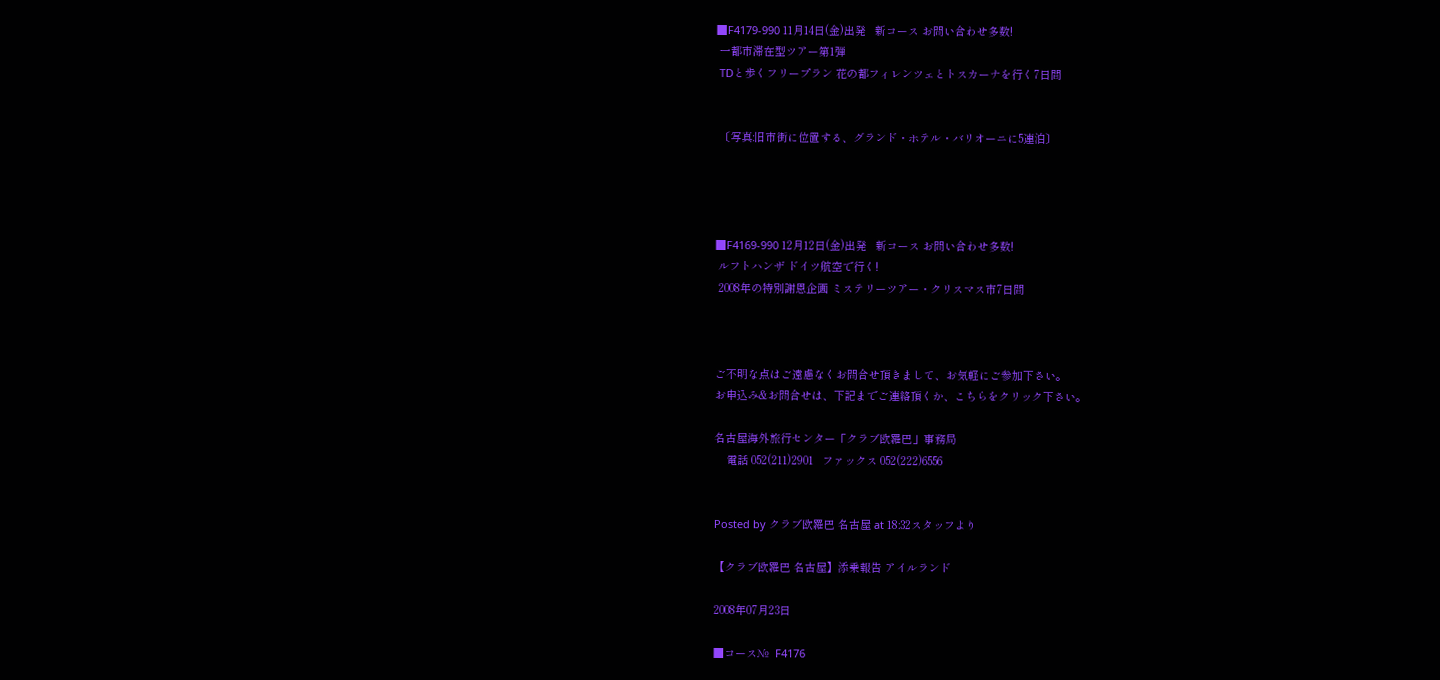■F4179-990 11月14日(金)出発   新コース お問い合わせ多数!
 一都市滞在型ツアー第1弾
 TDと歩くフリープラン 花の都フィレンツェとトスカーナを行く7日間


 〔写真:旧市街に位置する、グランド・ホテル・バリオーニに5連泊〕




■F4169-990 12月12日(金)出発   新コース お問い合わせ多数!
 ルフトハンザ ドイツ航空で行く!
 2008年の特別謝恩企画 ミステリーツアー・クリスマス市7日間



ご不明な点はご遠慮なくお問合せ頂きまして、お気軽にご参加下さい。
お申込み&お問合せは、下記までご連絡頂くか、こちらをクリック下さい。

名古屋海外旅行センター「クラブ欧羅巴」事務局
    電話 052(211)2901   ファックス 052(222)6556


Posted by クラブ欧羅巴 名古屋 at 18:32スタッフより

【クラブ欧羅巴 名古屋】添乗報告 アイルランド

2008年07月23日

■コース№  F4176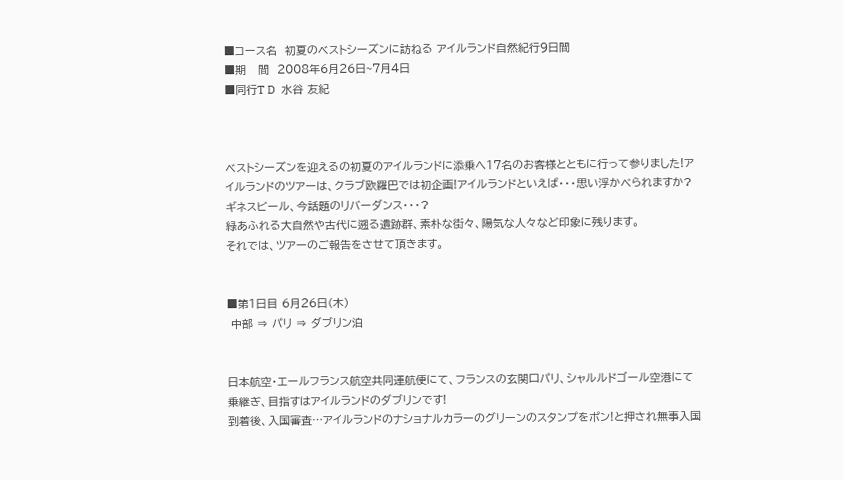■コース名  初夏のベストシーズンに訪ねる アイルランド自然紀行9日間
■期   間  2008年6月26日~7月4日
■同行T D  水谷 友紀



ベストシーズンを迎えるの初夏のアイルランドに添乗へ17名のお客様とともに行って参りました!ア
イルランドのツアーは、クラブ欧羅巴では初企画!アイルランドといえば・・・思い浮かべられますか?
ギネスビール、今話題のリバーダンス・・・?
緑あふれる大自然や古代に遡る遺跡群、素朴な街々、陽気な人々など印象に残ります。
それでは、ツアーのご報告をさせて頂きます。


■第1日目 6月26日(木)
 中部 ⇒ パリ ⇒ ダブリン泊


日本航空・エールフランス航空共同運航便にて、フランスの玄関口パリ、シャルルドゴール空港にて
乗継ぎ、目指すはアイルランドのダブリンです!
到着後、入国審査…アイルランドのナショナルカラーのグリーンのスタンプをポン!と押され無事入国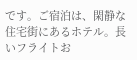です。ご宿泊は、閑静な住宅街にあるホテル。長いフライトお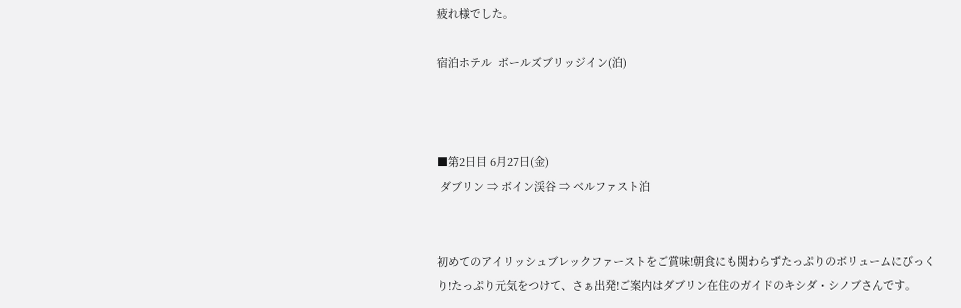疲れ様でした。

宿泊ホテル  ボールズブリッジイン(泊)



■第2日目 6月27日(金)
 ダブリン ⇒ ボイン渓谷 ⇒ ベルファスト泊


初めてのアイリッシュブレックファーストをご賞味!朝食にも関わらずたっぷりのボリュームにびっく
り!たっぷり元気をつけて、さぁ出発!ご案内はダブリン在住のガイドのキシダ・シノブさんです。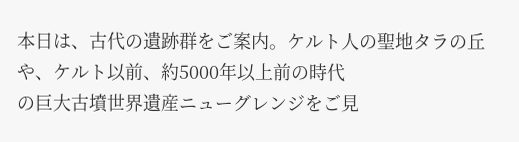本日は、古代の遺跡群をご案内。ケルト人の聖地タラの丘や、ケルト以前、約5000年以上前の時代
の巨大古墳世界遺産ニューグレンジをご見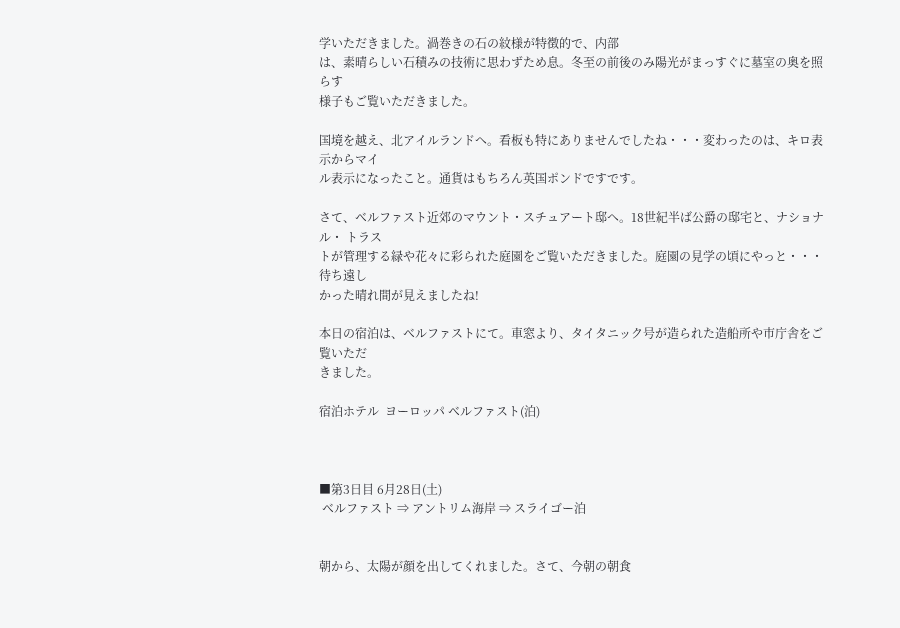学いただきました。渦巻きの石の紋様が特徴的で、内部
は、素晴らしい石積みの技術に思わずため息。冬至の前後のみ陽光がまっすぐに墓室の奥を照らす
様子もご覧いただきました。

国境を越え、北アイルランドへ。看板も特にありませんでしたね・・・変わったのは、キロ表示からマイ
ル表示になったこと。通貨はもちろん英国ポンドですです。

さて、ベルファスト近郊のマウント・スチュアート邸へ。18世紀半ば公爵の邸宅と、ナショナル・ トラス
トが管理する緑や花々に彩られた庭園をご覧いただきました。庭園の見学の頃にやっと・・・待ち遠し
かった晴れ間が見えましたね!

本日の宿泊は、ベルファストにて。車窓より、タイタニック号が造られた造船所や市庁舎をご覧いただ
きました。

宿泊ホテル  ヨーロッパ ベルファスト(泊)



■第3日目 6月28日(土)
 ベルファスト ⇒ アントリム海岸 ⇒ スライゴー泊


朝から、太陽が顔を出してくれました。さて、今朝の朝食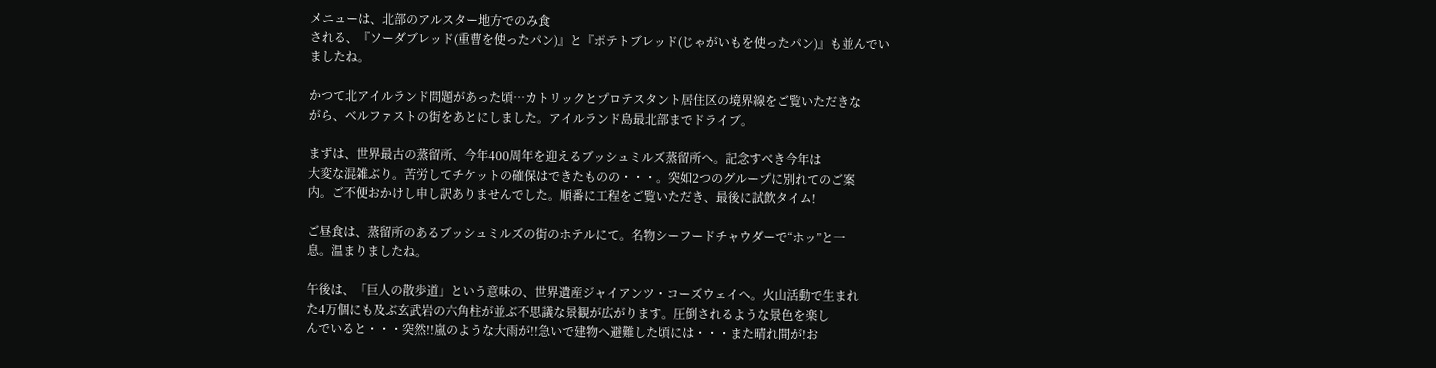メニューは、北部のアルスター地方でのみ食
される、『ソーダブレッド(重曹を使ったパン)』と『ポテトブレッド(じゃがいもを使ったパン)』も並んでい
ましたね。

かつて北アイルランド問題があった頃…カトリックとプロテスタント居住区の境界線をご覧いただきな
がら、ベルファストの街をあとにしました。アイルランド島最北部までドライブ。

まずは、世界最古の蒸留所、今年400周年を迎えるブッシュミルズ蒸留所へ。記念すべき今年は
大変な混雑ぶり。苦労してチケットの確保はできたものの・・・。突如2つのグループに別れてのご案
内。ご不便おかけし申し訳ありませんでした。順番に工程をご覧いただき、最後に試飲タイム!

ご昼食は、蒸留所のあるブッシュミルズの街のホテルにて。名物シーフードチャウダーで“ホッ”と一
息。温まりましたね。

午後は、「巨人の散歩道」という意味の、世界遺産ジャイアンツ・コーズウェイへ。火山活動で生まれ
た4万個にも及ぶ玄武岩の六角柱が並ぶ不思議な景観が広がります。圧倒されるような景色を楽し
んでいると・・・突然!!嵐のような大雨が!!急いで建物へ避難した頃には・・・また晴れ間が!お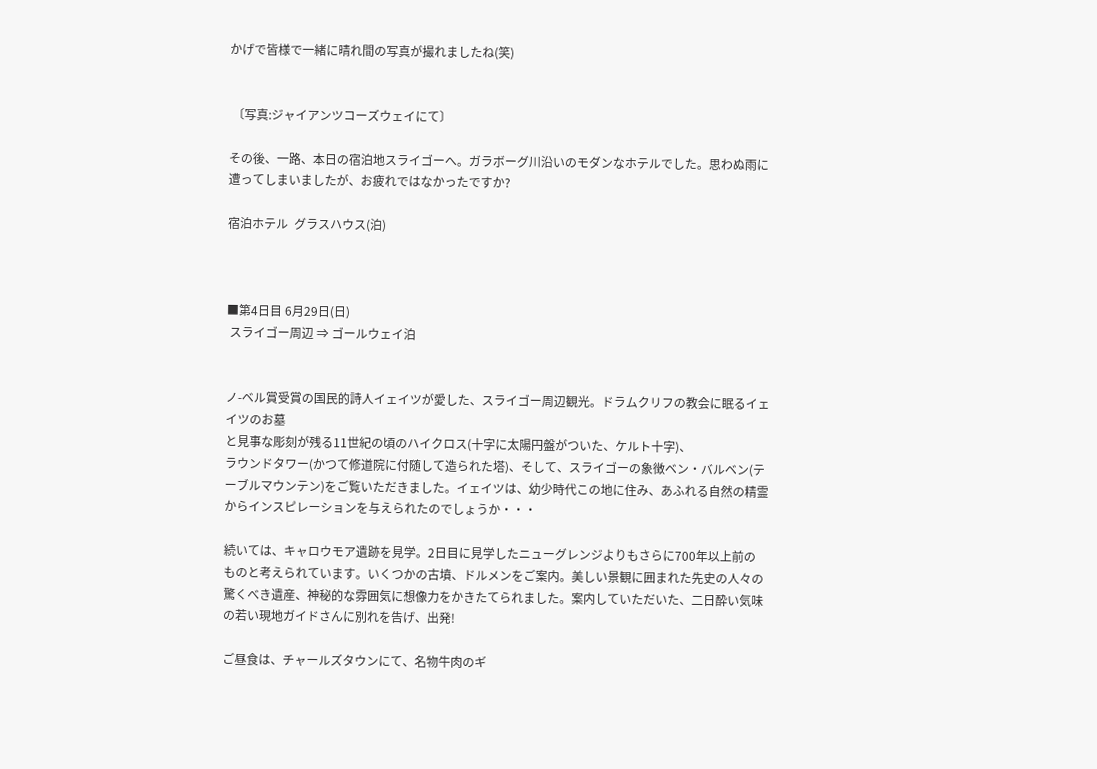かげで皆様で一緒に晴れ間の写真が撮れましたね(笑)


 〔写真:ジャイアンツコーズウェイにて〕

その後、一路、本日の宿泊地スライゴーへ。ガラボーグ川沿いのモダンなホテルでした。思わぬ雨に
遭ってしまいましたが、お疲れではなかったですか?

宿泊ホテル  グラスハウス(泊)



■第4日目 6月29日(日)
 スライゴー周辺 ⇒ ゴールウェイ泊


ノ-ベル賞受賞の国民的詩人イェイツが愛した、スライゴー周辺観光。ドラムクリフの教会に眠るイェ
イツのお墓
と見事な彫刻が残る11世紀の頃のハイクロス(十字に太陽円盤がついた、ケルト十字)、
ラウンドタワー(かつて修道院に付随して造られた塔)、そして、スライゴーの象徴ベン・バルベン(テ
ーブルマウンテン)をご覧いただきました。イェイツは、幼少時代この地に住み、あふれる自然の精霊
からインスピレーションを与えられたのでしょうか・・・

続いては、キャロウモア遺跡を見学。2日目に見学したニューグレンジよりもさらに700年以上前の
ものと考えられています。いくつかの古墳、ドルメンをご案内。美しい景観に囲まれた先史の人々の
驚くべき遺産、神秘的な雰囲気に想像力をかきたてられました。案内していただいた、二日酔い気味
の若い現地ガイドさんに別れを告げ、出発!

ご昼食は、チャールズタウンにて、名物牛肉のギ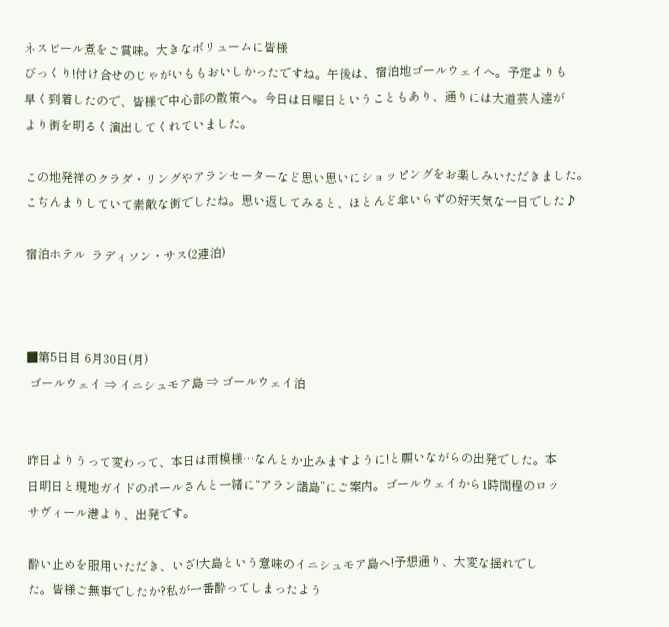ネスビール煮をご賞味。大きなボリュームに皆様
びっくり!付け合せのじゃがいももおいしかったですね。午後は、宿泊地ゴールウェイへ。予定よりも
早く到着したので、皆様で中心部の散策へ。今日は日曜日ということもあり、通りには大道芸人達が
より街を明るく演出してくれていました。

この地発祥のクラダ・リングやアランセーターなど思い思いにショッピングをお楽しみいただきました。
こぢんまりしていて素敵な街でしたね。思い返してみると、ほとんど傘いらずの好天気な一日でした♪

宿泊ホテル  ラディソン・サス(2連泊)



■第5日目 6月30日(月)
 ゴールウェイ ⇒ イニシュモア島 ⇒ ゴールウェイ泊


昨日よりうって変わって、本日は雨模様…なんとか止みますように!と願いながらの出発でした。本
日明日と現地ガイドのポールさんと一緒に“アラン諸島”にご案内。ゴールウェイから1時間程のロッ
サヴィール港より、出発です。

酔い止めを服用いただき、いざ!大島という意味のイニシュモア島へ!予想通り、大変な揺れでし
た。皆様ご無事でしたか?私が一番酔ってしまったよう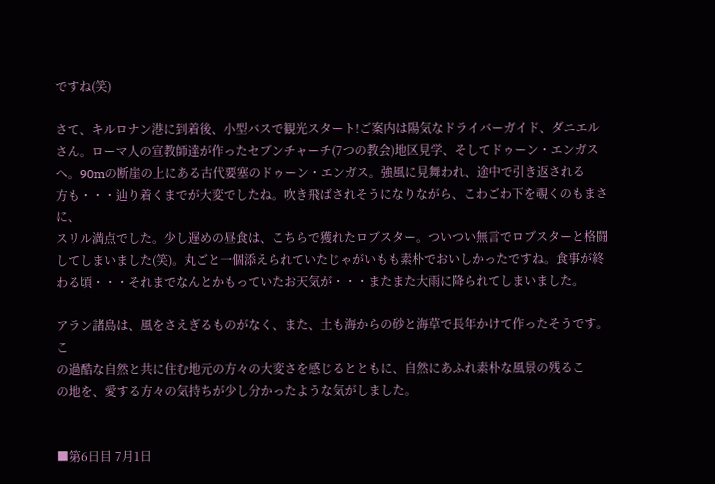ですね(笑)

さて、キルロナン港に到着後、小型バスで観光スタート!ご案内は陽気なドライバーガイド、ダニエル
さん。ローマ人の宣教師達が作ったセブンチャーチ(7つの教会)地区見学、そしてドゥーン・エンガス
へ。90mの断崖の上にある古代要塞のドゥーン・エンガス。強風に見舞われ、途中で引き返される
方も・・・辿り着くまでが大変でしたね。吹き飛ばされそうになりながら、こわごわ下を覗くのもまさに、
スリル満点でした。少し遅めの昼食は、こちらで獲れたロブスター。ついつい無言でロブスターと格闘
してしまいました(笑)。丸ごと一個添えられていたじゃがいもも素朴でおいしかったですね。食事が終
わる頃・・・それまでなんとかもっていたお天気が・・・またまた大雨に降られてしまいました。

アラン諸島は、風をさえぎるものがなく、また、土も海からの砂と海草で長年かけて作ったそうです。こ
の過酷な自然と共に住む地元の方々の大変さを感じるとともに、自然にあふれ素朴な風景の残るこ
の地を、愛する方々の気持ちが少し分かったような気がしました。


■第6日目 7月1日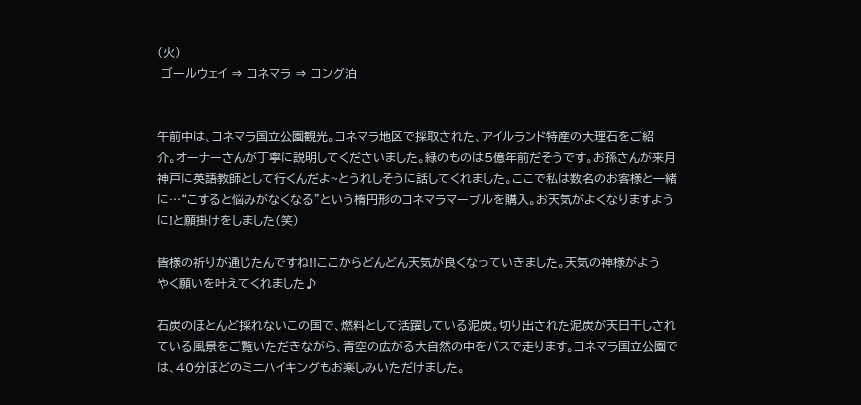(火)
 ゴールウェイ ⇒ コネマラ ⇒ コング泊


午前中は、コネマラ国立公園観光。コネマラ地区で採取された、アイルランド特産の大理石をご紹
介。オーナーさんが丁寧に説明してくださいました。緑のものは5億年前だそうです。お孫さんが来月
神戸に英語教師として行くんだよ~とうれしそうに話してくれました。ここで私は数名のお客様と一緒
に…“こすると悩みがなくなる”という楕円形のコネマラマーブルを購入。お天気がよくなりますよう
に!と願掛けをしました(笑)

皆様の祈りが通じたんですね!!ここからどんどん天気が良くなっていきました。天気の神様がよう
やく願いを叶えてくれました♪

石炭のほとんど採れないこの国で、燃料として活躍している泥炭。切り出された泥炭が天日干しされ
ている風景をご覧いただきながら、青空の広がる大自然の中をバスで走ります。コネマラ国立公園で
は、40分ほどのミニハイキングもお楽しみいただけました。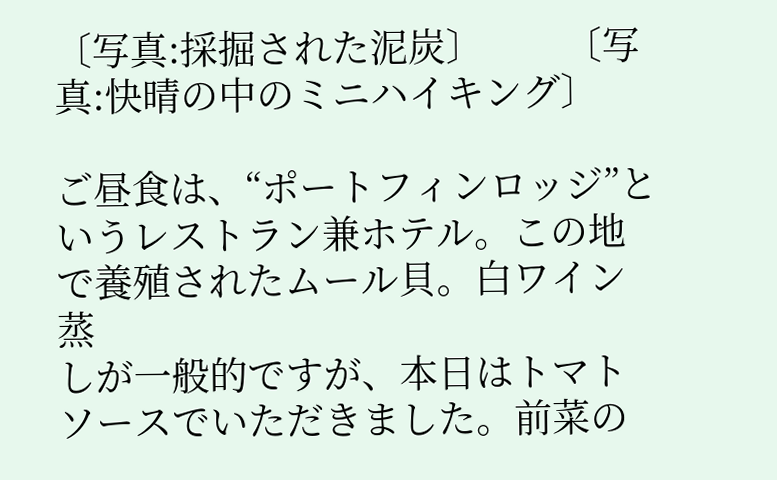〔写真:採掘された泥炭〕        〔写真:快晴の中のミニハイキング〕

ご昼食は、“ポートフィンロッジ”というレストラン兼ホテル。この地で養殖されたムール貝。白ワイン蒸
しが一般的ですが、本日はトマトソースでいただきました。前菜の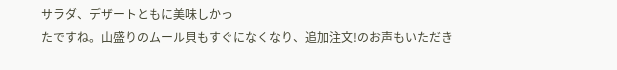サラダ、デザートともに美味しかっ
たですね。山盛りのムール貝もすぐになくなり、追加注文!のお声もいただき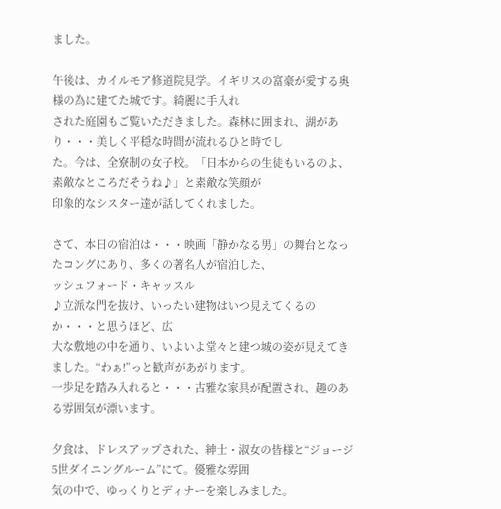ました。

午後は、カイルモア修道院見学。イギリスの富豪が愛する奥様の為に建てた城です。綺麗に手入れ
された庭園もご覧いただきました。森林に囲まれ、湖があり・・・美しく平穏な時間が流れるひと時でし
た。今は、全寮制の女子校。「日本からの生徒もいるのよ、素敵なところだそうね♪」と素敵な笑顔が
印象的なシスター達が話してくれました。

さて、本日の宿泊は・・・映画「静かなる男」の舞台となったコングにあり、多くの著名人が宿泊した、
ッシュフォード・キャッスル
♪立派な門を抜け、いったい建物はいつ見えてくるのか・・・と思うほど、広
大な敷地の中を通り、いよいよ堂々と建つ城の姿が見えてきました。“わぁ!”っと歓声があがります。
一歩足を踏み入れると・・・古雅な家具が配置され、趣のある雰囲気が漂います。

夕食は、ドレスアップされた、紳士・淑女の皆様と“ジョージ5世ダイニングルーム”にて。優雅な雰囲
気の中で、ゆっくりとディナーを楽しみました。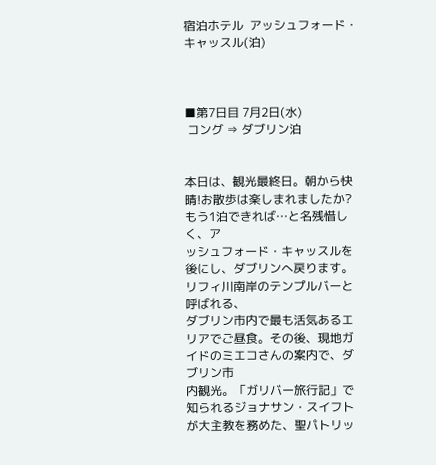宿泊ホテル  アッシュフォード・キャッスル(泊)



■第7日目 7月2日(水)
 コング ⇒ ダブリン泊


本日は、観光最終日。朝から快晴!お散歩は楽しまれましたか?もう1泊できれば…と名残惜しく、ア
ッシュフォード・キャッスルを後にし、ダブリンへ戻ります。リフィ川南岸のテンプルバーと呼ばれる、
ダブリン市内で最も活気あるエリアでご昼食。その後、現地ガイドのミエコさんの案内で、ダブリン市
内観光。「ガリバー旅行記」で知られるジョナサン・スイフトが大主教を務めた、聖パトリッ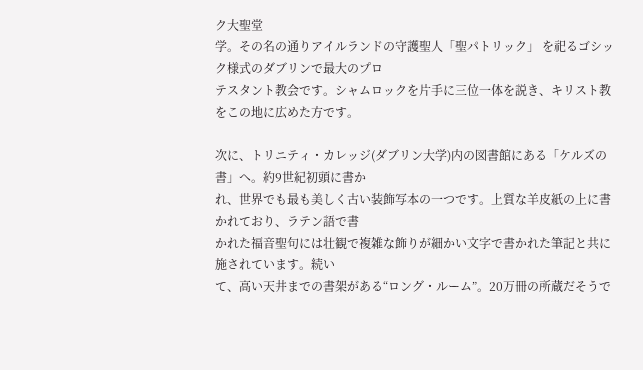ク大聖堂
学。その名の通りアイルランドの守護聖人「聖パトリック」 を祀るゴシック様式のダブリンで最大のプロ
テスタント教会です。シャムロックを片手に三位一体を説き、キリスト教をこの地に広めた方です。

次に、トリニティ・カレッジ(ダブリン大学)内の図書館にある「ケルズの書」へ。約9世紀初頭に書か
れ、世界でも最も美しく古い装飾写本の一つです。上質な羊皮紙の上に書かれており、ラテン語で書
かれた福音聖句には壮観で複雑な飾りが細かい文字で書かれた筆記と共に施されています。続い
て、高い天井までの書架がある“ロング・ルーム”。20万冊の所蔵だそうで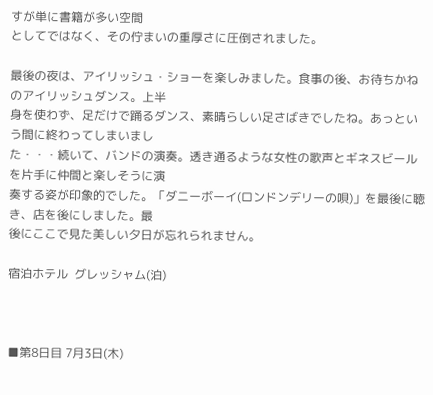すが単に書籍が多い空間
としてではなく、その佇まいの重厚さに圧倒されました。

最後の夜は、アイリッシュ・ショーを楽しみました。食事の後、お待ちかねのアイリッシュダンス。上半
身を使わず、足だけで踊るダンス、素晴らしい足さばきでしたね。あっという間に終わってしまいまし
た・・・続いて、バンドの演奏。透き通るような女性の歌声とギネスビールを片手に仲間と楽しそうに演
奏する姿が印象的でした。「ダニーボーイ(ロンドンデリーの唄)」を最後に聴き、店を後にしました。最
後にここで見た美しい夕日が忘れられません。

宿泊ホテル  グレッシャム(泊)



■第8日目 7月3日(木)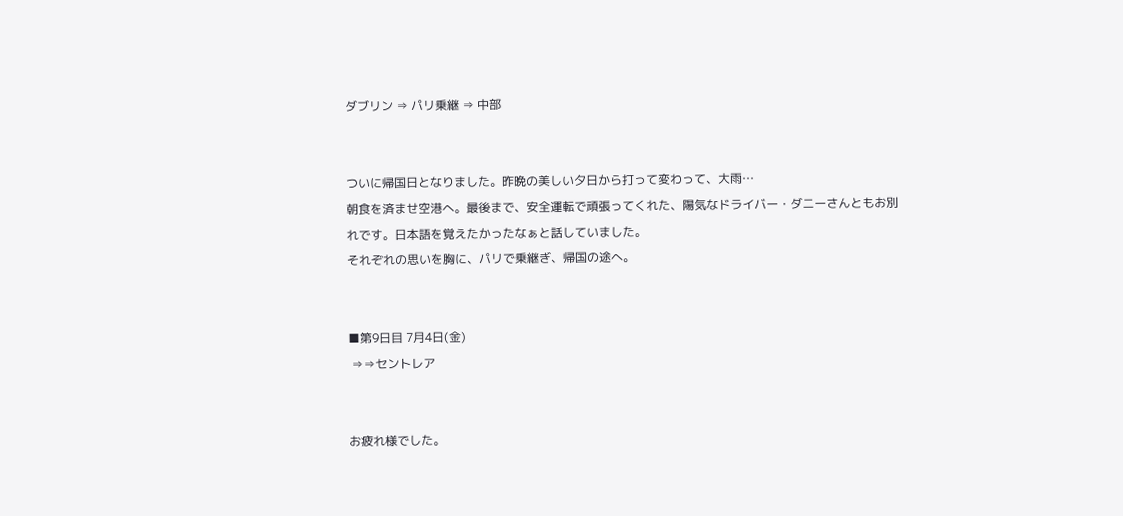ダブリン ⇒ パリ乗継 ⇒ 中部


ついに帰国日となりました。昨晩の美しい夕日から打って変わって、大雨…
朝食を済ませ空港へ。最後まで、安全運転で頑張ってくれた、陽気なドライバー・ダニーさんともお別
れです。日本語を覚えたかったなぁと話していました。
それぞれの思いを胸に、パリで乗継ぎ、帰国の途へ。


■第9日目 7月4日(金)
 ⇒⇒セントレア


お疲れ様でした。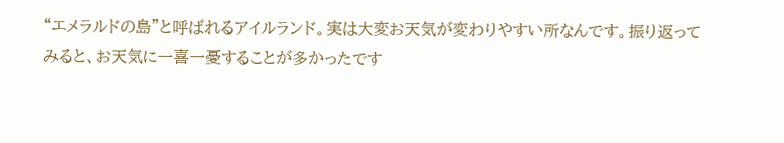“エメラルドの島”と呼ばれるアイルランド。実は大変お天気が変わりやすい所なんです。振り返って
みると、お天気に一喜一憂することが多かったです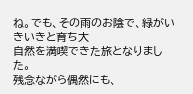ね。でも、その雨のお陰で、緑がいきいきと育ち大
自然を満喫できた旅となりました。
残念ながら偶然にも、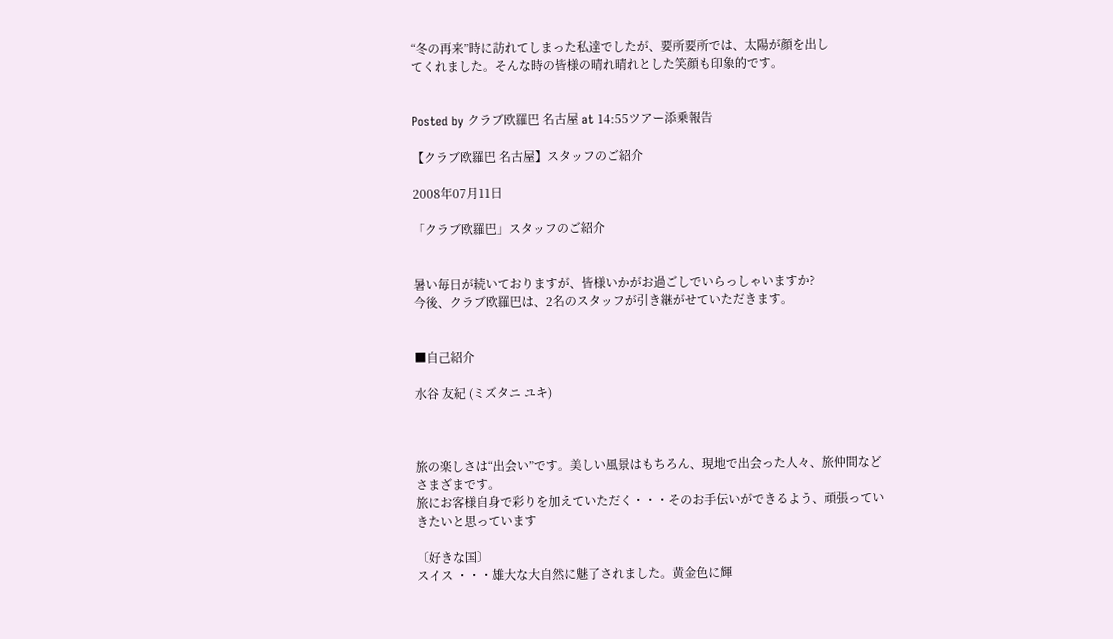“冬の再来”時に訪れてしまった私達でしたが、要所要所では、太陽が顔を出し
てくれました。そんな時の皆様の晴れ晴れとした笑顔も印象的です。


Posted by クラブ欧羅巴 名古屋 at 14:55ツアー添乗報告

【クラブ欧羅巴 名古屋】スタッフのご紹介

2008年07月11日

「クラブ欧羅巴」スタッフのご紹介


暑い毎日が続いておりますが、皆様いかがお過ごしでいらっしゃいますか?
今後、クラブ欧羅巴は、2名のスタッフが引き継がせていただきます。


■自己紹介

水谷 友紀 (ミズタニ ユキ)



旅の楽しさは“出会い”です。美しい風景はもちろん、現地で出会った人々、旅仲間などさまざまです。
旅にお客様自身で彩りを加えていただく・・・そのお手伝いができるよう、頑張っていきたいと思っています

〔好きな国〕
スイス ・・・雄大な大自然に魅了されました。黄金色に輝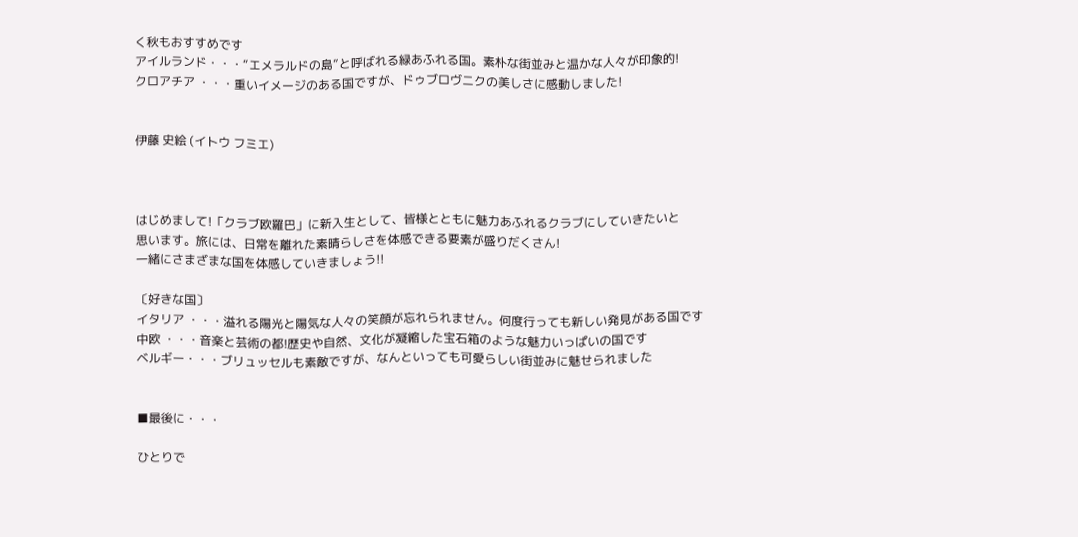く秋もおすすめです
アイルランド・・・“エメラルドの島”と呼ばれる緑あふれる国。素朴な街並みと温かな人々が印象的!
クロアチア ・・・重いイメージのある国ですが、ドゥブロヴニクの美しさに感動しました!


伊藤 史絵 (イトウ フミエ)



はじめまして!「クラブ欧羅巴」に新入生として、皆様とともに魅力あふれるクラブにしていきたいと
思います。旅には、日常を離れた素晴らしさを体感できる要素が盛りだくさん!
一緒にさまざまな国を体感していきましょう!!

〔好きな国〕
イタリア ・・・溢れる陽光と陽気な人々の笑顔が忘れられません。何度行っても新しい発見がある国です
中欧 ・・・音楽と芸術の都!歴史や自然、文化が凝縮した宝石箱のような魅力いっぱいの国です
ベルギー・・・ブリュッセルも素敵ですが、なんといっても可愛らしい街並みに魅せられました


■最後に・・・

ひとりで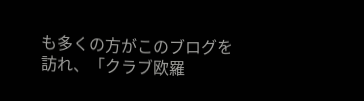も多くの方がこのブログを訪れ、「クラブ欧羅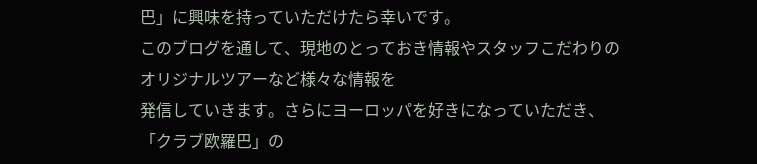巴」に興味を持っていただけたら幸いです。
このブログを通して、現地のとっておき情報やスタッフこだわりのオリジナルツアーなど様々な情報を
発信していきます。さらにヨーロッパを好きになっていただき、「クラブ欧羅巴」の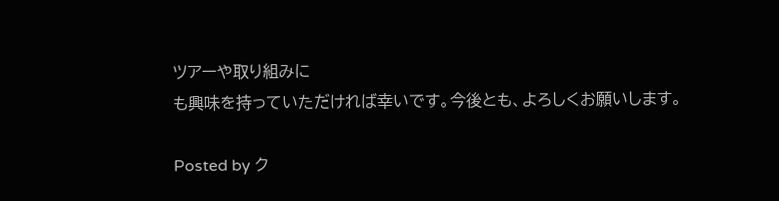ツアーや取り組みに
も興味を持っていただければ幸いです。今後とも、よろしくお願いします。

Posted by ク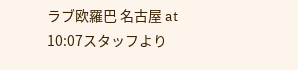ラブ欧羅巴 名古屋 at 10:07スタッフより